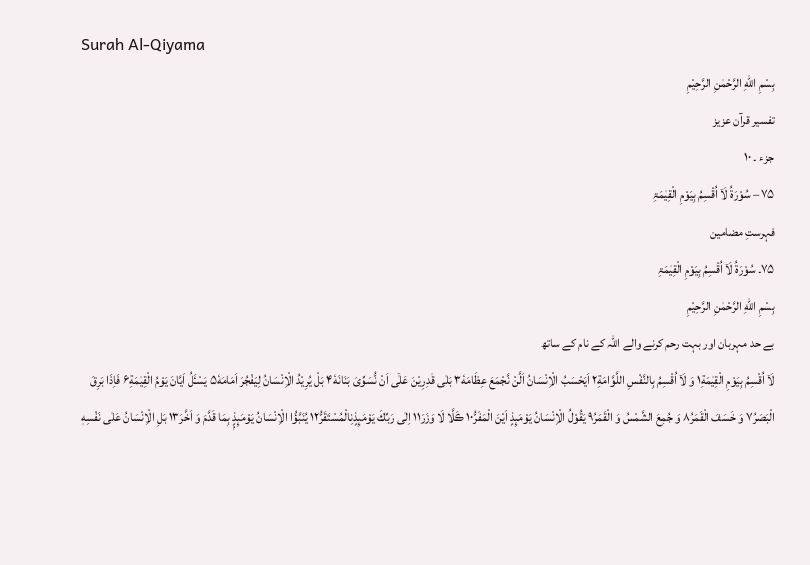Surah Al-Qiyama
بِسْمِ اللهِ الرَّحْمٰنِ الرَّحِيْمِ
تفسیر قرآن عزیز
جزء ۔ ۱۰
۷۵ – سُوْرَۃُ لَاۤ اُقْسِمُ بِیَوْمِ الْقِیٰمَۃِ
فہرستِ مضامین
۷۵۔ سُوْرَۃُ لَاۤ اُقْسِمُ بِیَوْمِ الْقِیٰمَۃِ
بِسْمِ اللهِ الرَّحْمٰنِ الرَّحِيْمِ
بے حد مہربان اور بہت رحم کرنے والے اللہ کے نام کے ساتھ
لَاۤ اُقْسِمُ بِیَوْمِ الْقِیٰمَةِ۱ وَ لَاۤ اُقْسِمُ بِالنَّفْسِ اللَّوَّامَةِ۲ اَیَحْسَبُ الْاِنْسَانُ اَلَّنْ نَّجْمَعَ عِظَامَهٗ۳ بَلٰى قٰدِرِیْنَ عَلٰۤی اَنْ نُّسَوِّیَ بَنَانَهٗ۴ بَلْ یُرِیْدُ الْاِنْسَانُ لِیَفْجُرَ اَمَامَهٗ۵ یَسْـَٔلُ اَیَّانَ یَوْمُ الْقِیٰمَةِ۶ فَاِذَا بَرِقَ الْبَصَرُ۷ وَ خَسَفَ الْقَمَرُ۸ وَ جُمِعَ الشَّمْسُ وَ الْقَمَرُ۹ یَقُوْلُ الْاِنْسَانُ یَوْمَىِٕذٍ اَیْنَ الْمَفَرُّ۱۰ ڪَلَّا لَا وَزَرَ۱۱ اِلٰى رَبِّكَ یَوْمَىِٕذٍنِالْمُسْتَقَرُّ۱۲ یُنَبَّؤُا الْاِنْسَانُ یَوْمَىِٕذٍۭ بِمَا قَدَّمَ وَ اَخَّرَ۱۳ بَلِ الْاِنْسَانُ عَلٰى نَفْسِهٖ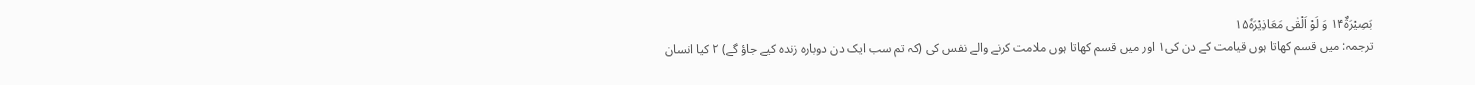بَصِیْرَةٌ۱۴ وَ لَوْ اَلْقٰى مَعَاذِیْرَهٗ۱۵
ترجمہ: میں قسم کھاتا ہوں قیامت کے دن کی۱ اور میں قسم کھاتا ہوں ملامت کرنے والے نفس کی (کہ تم سب ایک دن دوبارہ زندہ کیے جاؤ گے) ۲ کیا انسان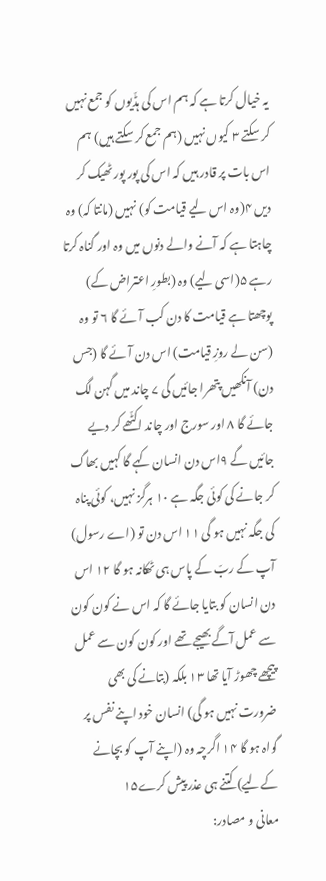یہ خیال کرتا ہے کہ ہم اس کی ہڈّیوں کو جمع نہیں کر سکتے ۳ کیوں نہیں (ہم جمع کر سکتے ہیں) ہم اس بات پر قادر ہیں کہ اس کی پور پور ٹھیک کر دیں ۴(وہ اس لیے قیامت کو) نہیں (مانتا کہ) وہ چاہتا ہے کہ آنے والے دنوں میں وہ اور گناہ کرتا رہے ۵(اسی لیے) وہ (بطورِ اعتراض کے) پوچھتا ہے قیامت کا دن کب آئے گا ۶ تو وہ (سن لے روزِ قیامت) اس دن آئے گا (جس دن) آنکھیں پتھرا جائیں گی ۷ چاند میں گہن لگ جائے گا ۸ اور سورج اور چاند اکٹّھے کر دیے جائیں گے ۹اس دن انسان کہے گا کہیں بھاگ کر جانے کی کوئی جگہ ہے ۱۰ ہرگز نہیں، کوئی پناہ کی جگہ نہیں ہو گی ۱۱ اس دن تو (اے رسول) آپ کے ربّ کے پاس ہی ٹھکانہ ہو گا ۱۲ اس دن انسان کو بتایا جائے گا کہ اس نے کون کون سے عمل آگے بھیجے تھے اور کون کون سے عمل پیچھے چھوڑ آیا تھا ۱۳ بلکہ (بتانے کی بھی ضرورت نہیں ہو گی) انسان خود اپنے نفس پر گواہ ہو گا ۱۴ اگرچہ وہ (اپنے آپ کو بچانے کےلیے) کتنے ہی عذر پیش کرے۱۵
معانی و مصادر: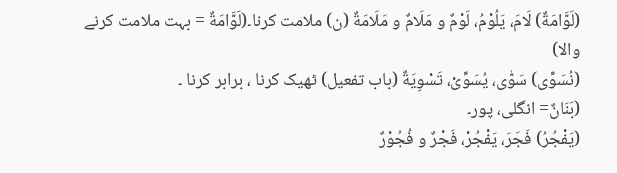(لَوَّامَةٌ) لَامَ، يَلُوْمُ، لَوْمٌ و مَلَامٌ و مَلَامَةٌ (ن) ملامت کرنا۔(لَوَّامَةٌ = بہت ملامت کرنے والا)
(نُسَوِّى) سَوّٰى، يُسَوِّىْ، تَسْوِيَةٌ (باب تفعیل) ٹھیک کرنا ، برابر کرنا ۔
(بَنَانٌ= انگلی، پور۔
(يَفْجُرُ) فَجَرَ، يَفْجُرْ، فَجْرٌ و فُجُوْرٌ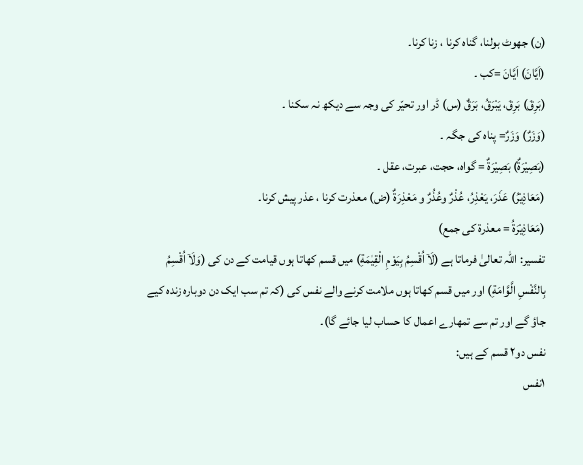(ن) جھوٹ بولنا، گناہ کرنا ، زنا کرنا۔
(اَيَّانَ) اَيَّانَ =کب ۔
(بَرِقَ) بَرِقَ، يَبْرَقُ، بَرَقٌ (س) ڈر اور تحیّر کی وجہ سے دیکھ نہ سکنا ۔
(وَزَرٌ) وَزَرٌ= پناہ کی جگہ ۔
(بَصِيْرَةٌ) بَصِيْرَةٌ = گواہ، حجت، عبرت، عقل ۔
(مَعَاذِيْرُ) عَذَرَ، يَعْذِرُ، عُذْرٌ وعُذُرٌ و مَعْذِرَةٌ (ض) معذرت کرنا ، عذر پیش کرنا۔
(مَعَاذِيْرَةُ = معذرة کی جمع)
تفسیر: اللہ تعالیٰ فرماتا ہے (لَاۤ اُقْسِمُ بِيَوْمِ الْقِيٰمَةِ) میں قسم کھاتا ہوں قیامت کے دن کی (وَلَاۤ اُقْسِمُ بِالنَّفْسِ الَّوَّامَةِ) اور میں قسم کھاتا ہوں ملامت کرنے والے نفس کی (کہ تم سب ایک دن دوبارہ زندہ کیے جاؤ گے اور تم سے تمھارے اعمال کا حساب لیا جائے گا)۔
نفس دو۲ قسم کے ہیں:
۱نفس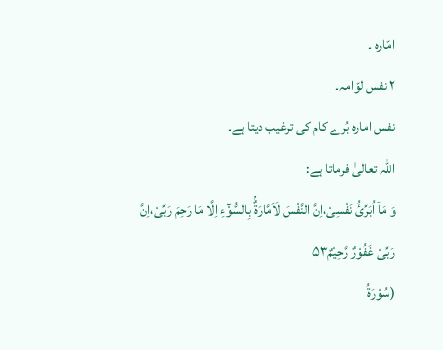امّارہ ۔
۲ نفس لوّامہ۔
نفس امارہ بُرے کام کی ترغیب دیتا ہے۔
اللہ تعالیٰ فرماتا ہے:
وَ مَاۤ اُبَرِّئُ نَفْسِیْ،اِنَّ النَّفْسَ لَاَمَّارَةٌۢ بِالسُّوْٓءِ اِلَّا مَا رَحِمَ رَبِّیْ،اِنَّ رَبِّیْ غَفُوْرٌ رَّحِیْمٌ۵۳
(سُوْرَۃُ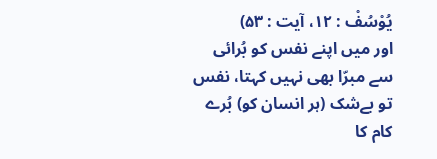یُوْسُفْ : ۱۲، آیت : ۵۳)
اور میں اپنے نفس کو بُرائی سے مبرّا بھی نہیں کہتا، نفس تو بےشک (ہر انسان کو) بُرے کام کا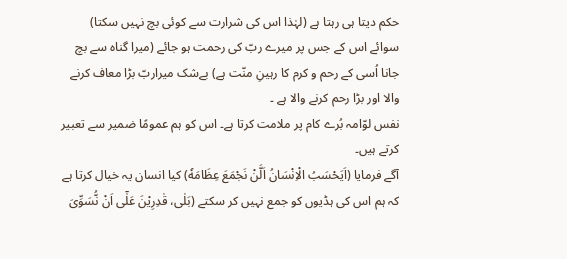حکم دیتا ہی رہتا ہے (لہٰذا اس کی شرارت سے کوئی بچ نہیں سکتا) سوائے اس کے جس پر میرے ربّ کی رحمت ہو جائے (میرا گناہ سے بچ جانا اُسی کے رحم و کرم کا رہینِ منّت ہے) بےشک میراربّ بڑا معاف کرنے والا اور بڑا رحم کرنے والا ہے ۔
نفس لوّامہ بُرے کام پر ملامت کرتا ہے۔ اس کو ہم عمومًا ضمیر سے تعبیر کرتے ہیں۔
آگے فرمایا (اَيَحْسَبُ الْاِنْسَانُ اَلَّنْ نَجْمَعَ عِظَامَهٗ) کیا انسان یہ خیال کرتا ہے کہ ہم اس کی ہڈیوں کو جمع نہیں کر سکتے (بَلٰى، قٰدِرِيْنَ عَلٰۤى اَنْ نُّسَوِّىَ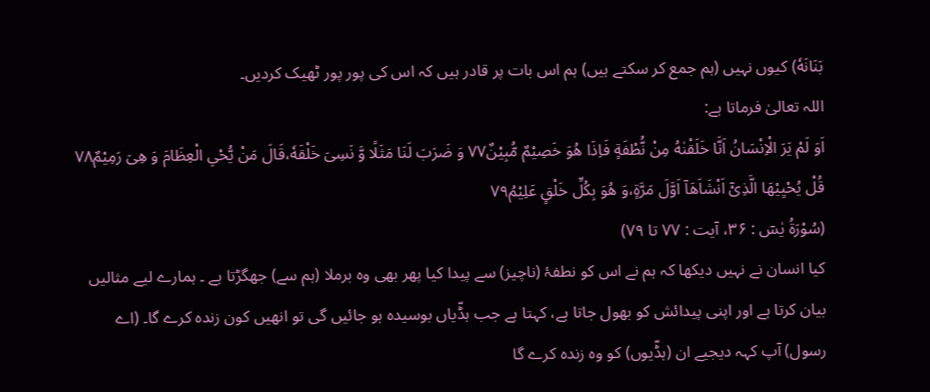بَنَانَهٗ) کیوں نہیں (ہم جمع کر سکتے ہیں) ہم اس بات پر قادر ہیں کہ اس کی پور پور ٹھیک کردیں۔
اللہ تعالیٰ فرماتا ہے:
اَوَ لَمْ یَرَ الْاِنْسَانُ اَنَّا خَلَقْنٰهُ مِنْ نُّطْفَةٍ فَاِذَا هُوَ خَصِیْمٌ مُّبِیْنٌ۷۷ وَ ضَرَبَ لَنَا مَثَلًا وَّ نَسِیَ خَلْقَهٗ،قَالَ مَنْ یُّحْیِ الْعِظَامَ وَ هِیَ رَمِیْمٌ۷۸ قُلْ یُحْیِیْهَا الَّذِیْۤ اَنْشَاَهَاۤ اَوَّلَ مَرَّةٍ،وَ هُوَ بِكُلِّ خَلْقٍ عَلِیْمُ۷۹
(سُوْرَۃُ یٰسٓ : ۳۶، آیت : ۷۷ تا ۷۹)
کیا انسان نے نہیں دیکھا کہ ہم نے اس کو نطفۂ (ناچیز) سے پیدا کیا پھر بھی وہ برملا (ہم سے) جھگڑتا ہے ۔ ہمارے لیے مثالیں بیان کرتا ہے اور اپنی پیدائش کو بھول جاتا ہے، کہتا ہے جب ہڈّیاں بوسیدہ ہو جائیں گی تو انھیں کون زندہ کرے گا۔ (اے رسول) آپ کہہ دیجیے ان (ہڈّیوں) کو وہ زندہ کرے گا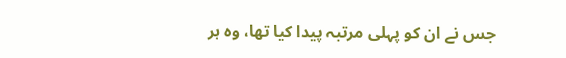جس نے ان کو پہلی مرتبہ پیدا کیا تھا، وہ ہر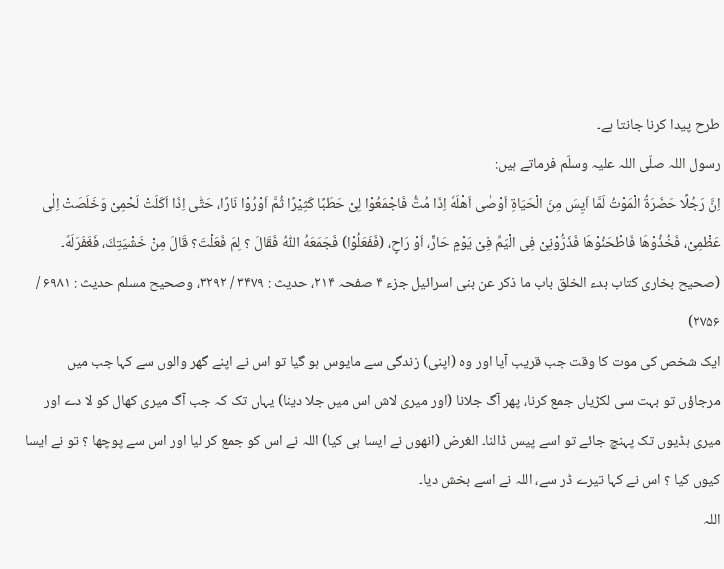طرح پیدا کرنا جانتا ہے۔
رسول اللہ صلّی اللہ علیہ وسلّم فرماتے ہیں:
اِنَّ رَجُلًا حَضَرَةُ الْمَوْتُ لَمَّا اَيِسَ مِنَ الْحَيَاةِ اَوْصٰى اَهْلَهٗ اِذَا مُتُّ فَاجْمَعُوْا لِیْ حَطَبًا كَثِيْرًا ثُمَّ اَوْرُوْا نَارًا، حَتّٰى اِذَا اَكَلَتْ لَحْمِیْ وَخَلَصَتْ اِلٰى عَظْمِیْ، فَخُذُوْهَا فَاطْحَنُوْهَا فَذَرُّوْنِیْ فِی الْيَمِّ فِیْ يَوْمٍ حَارٍّ، اَوْ رَاحٍ، (فَفَعَلُوْا) فَجَمَعَهُ اللّٰہُ فَقَالَ ؟ لِمَ فَعَلْتَ؟ قَالَ مِنْ خَشْيَتِكَ، فَغَفَرَلَهٗ۔
(صحیح بخاری کتاب بدء الخلق باب ما ذكر عن بنی اسرائیل جزء ۴ صفحہ ۲۱۴، حديث : ۳۴۷۹ / ۳۲۹۲، وصحيح مسلم حديث : ۶۹۸۱ / ۲۷۵۶)
ایک شخص کی موت کا وقت جب قریب آیا اور وہ (اپنی) زندگی سے مایوس ہو گیا تو اس نے اپنے گھر والوں سے کہا جب میں مرجاؤں تو بہت سی لکڑیاں جمع کرنا، پھر آگ جلانا (اور میری لاش اس میں جلا دینا) یہاں تک کہ جب آگ میری کھال کو لا دے اور میری ہڈیوں تک پہنچ جائے تو اسے پیس ڈالنا۔ الغرض (انھوں نے ایسا ہی کیا) اللہ نے اس کو جمع کر لیا اور اس سے پوچھا ؟ تو نے ایسا کیوں کیا ؟ اس نے کہا تیرے ڈر سے، اللہ نے اسے بخش دیا۔
اللہ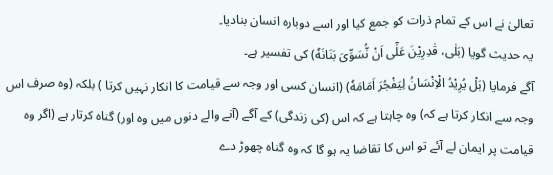تعالیٰ نے اس کے تمام ذرات کو جمع کیا اور اسے دوبارہ انسان بنادیا۔
یہ حدیث گویا (بَلٰى، قٰدِرِيْنَ عَلٰۤى اَنْ نُّسَوِّىَ بَنَانَهٗ) کی تفسیر ہے۔
آگے فرمایا (بَلْ يُرِيْدُ الْاِنْسَانُ لِيَفْجُرَ اَمَامَهٗ) (انسان کسی اور وجہ سے قیامت کا انکار نہیں کرتا ) بلکہ (وہ صرف اس وجہ سے انکار کرتا ہے کہ) وہ چاہتا ہے کہ اس (کی زندگی) کے آگے (آنے والے دنوں میں وہ اور) گناہ کرتار ہے (اگر وہ قیامت پر ایمان لے آئے تو اس کا تقاضا یہ ہو گا کہ وہ گناہ چھوڑ دے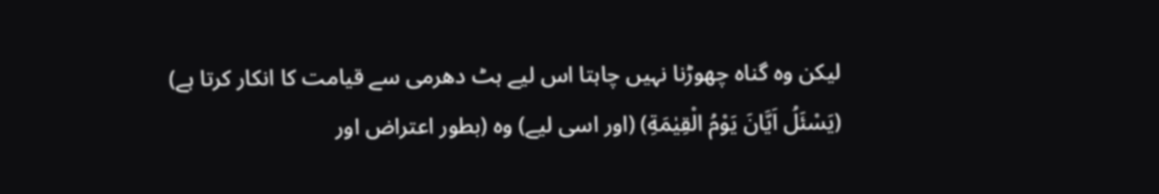لیکن وہ گناہ چھوڑنا نہیں چاہتا اس لیے ہٹ دھرمی سے قیامت کا انکار کرتا ہے) (يَسْئَلُ اَيَّانَ يَوْمُ الْقِيٰمَةِ) (اور اسی لیے) وہ (بطور اعتراض اور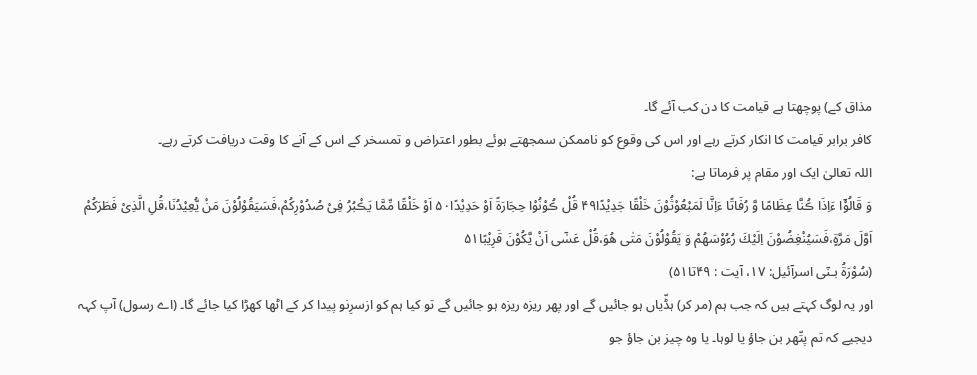مذاق کے) پوچھتا ہے قیامت کا دن کب آئے گا۔
کافر برابر قیامت کا انکار کرتے رہے اور اس کی وقوع کو ناممکن سمجھتے ہوئے بطور اعتراض و تمسخر کے اس کے آنے کا وقت دریافت کرتے رہے۔
اللہ تعالیٰ ایک اور مقام پر فرماتا ہے:
وَ قَالُوْۤا ءَاِذَا ڪُنَّا عِظَامًا وَّ رُفَاتًا ءَاِنَّا لَمَبْعُوْثُوْنَ خَلْقًا جَدِیْدًا۴۹ قُلْ ڪُوْنُوْا حِجَارَةً اَوْ حَدِیْدًا۵۰ اَوْ خَلْقًا مِّمَّا یَڪْبُرُ فِیْ صُدُوْرِكُمْ،فَسَیَقُوْلُوْنَ مَنْ یُّعِیْدُنَا،قُلِ الَّذِیْ فَطَرَكُمْ اَوَّلَ مَرَّةٍ،فَسَیُنْغِضُوْنَ اِلَیْكَ رُءُوْسَهُمْ وَ یَقُوْلُوْنَ مَتٰی هُوَ،قُلْ عَسٰۤی اَنْ یَّكُوْنَ قَرِیْبًا۵۱
(سُوْرَۃُ بـنٓی اسرآئیل: ۱۷، آیت : ۴۹تا۵۱)
اور یہ لوگ کہتے ہیں کہ جب ہم (مر کر) ہڈّیاں ہو جائیں گے اور پھر ریزہ ریزہ ہو جائیں گے تو کیا ہم کو ازسرِنو پیدا کر کے اٹھا کھڑا کیا جائے گا۔ (اے رسول) آپ کہہ دیجیے کہ تم پتّھر بن جاؤ یا لوہا۔ یا وہ چیز بن جاؤ جو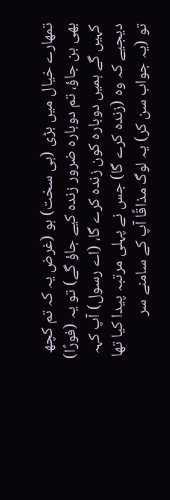تمھارے خیال میں بڑی (ہی سخت) ہو (غرض یہ کہ تم کچھ بھی بن جاؤ، تم دوبارہ ضرور زندہ کیے جاؤ گے) تو یہ (فورًا) کہیں گے ہمیں دوبارہ کون زندہ کرے گا، (اے رسول) آپ کہہ دیجیے کہ وہ (زندہ کرے گا) جس نے پہلی مرتبہ پیدا کیا تھا تو (یہ جواب سن کر) یہ لوگ مذاقًا آپ کے سامنے سر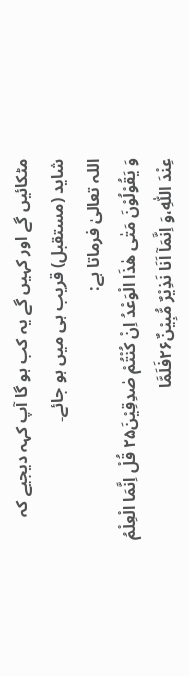مٹکائیں گے اور کہیں گے یہ کب ہو گا آپ کہہ دیجیے کہ شاید (مستقبل) قریب ہی میں ہو جائے۔
اللہ تعالیٰ فرماتا ہے:
وَ یَقُوْلُوْنَ مَتٰی هٰذَا الْوَعْدُ اِنْ كُنْتُمْ صٰدِقِیْنَ۲۵ قُلْ اِنَّمَا الْعِلْمُ عِنْدَ اللّٰهِ،وَ اِنَّمَاۤ اَنَا نَذِیْرٌ مُّبِیْنٌ۲۶فَلَمَّا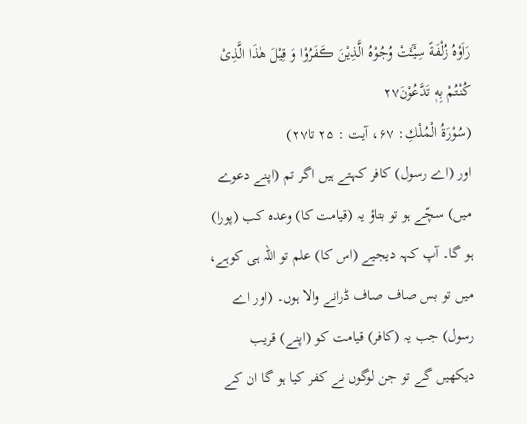رَاَوْهُ زُلْفَةً سِیْٓـَٔتْ وُجُوْهُ الَّذِیْنَ ڪَفَرُوْا وَ قِیْلَ هٰذَا الَّذِیْ كُنْتُمْ بِهٖ تَدَّعُوْنَ۲۷
(سُوْرَۃُ الْمُلْـكِ: ۶۷، آیت : ۲۵ تا۲۷)
اور (اے رسول) کافر کہتے ہیں اگر تم (اپنے دعوے میں) سچّے ہو تو بتاؤ یہ (قیامت کا) وعدہ کب (پورا) ہو گا۔ آپ کہہ دیجیے (اس کا) علم تو اللہ ہی کوہے، میں تو بس صاف صاف ڈرانے والا ہوں۔ (اور اے رسول) جب یہ (کافر) قیامت کو (اپنے) قریب دیکھیں گے تو جن لوگوں نے کفر کیا ہو گا ان کے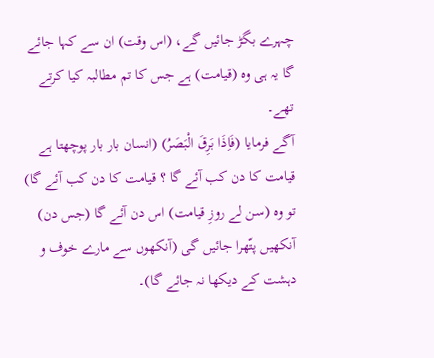چہرے بگڑ جائیں گے، (اس وقت) ان سے کہا جائے گا یہ ہی وہ (قیامت) ہے جس کا تم مطالبہ کیا کرتے تھے۔
آگے فرمایا (فَاِذَا بَرِقَ الْبَصَرُ) (انسان بار بار پوچھتا ہے قیامت کا دن کب آئے گا ؟ قیامت کا دن کب آئے گا) تو وہ (سن لے روزِ قیامت) اس دن آئے گا (جس دن) آنکھیں پتّھرا جائیں گی (آنکھوں سے مارے خوف و دہشت کے دیکھا نہ جائے گا)۔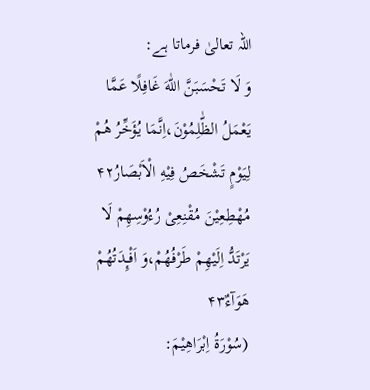اللہ تعالیٰ فرماتا ہے:
وَ لَا تَحْسَبَنَّ اللّٰهَ غَافِلًا عَمَّا یَعْمَلُ الظّٰلِمُوْنَ،اِنَّمَا یُؤَخِّرُ هُمْ لِیَوْمٍ تَشْخَصُ فِیْهِ الْاَبْصَارُ۴۲ مُهْطِعِیْنَ مُقْنِعِیْ رُءُوْسِهِمْ لَا یَرْتَدُّ اِلَیْهِمْ طَرْفُهُمْ،وَ اَفْـِٕدَتُهُمْ هَوَآءٌ۴۳
(سُوْرَۃُ اِبْرَاھِیْمَ: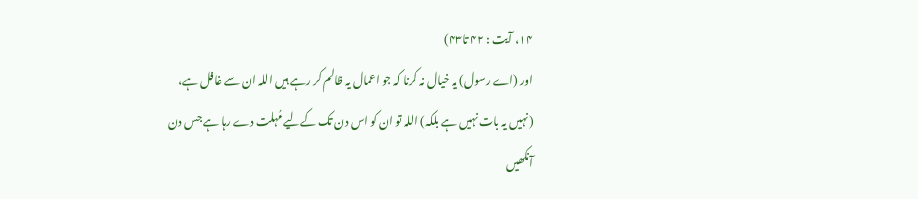۱۴، آیت : ۴۲ تا۴۳)
اور (اے رسول) یہ خیال نہ کرنا کہ جو اعمال یہ ظالم کر رہے ہیں اللہ ان سے غافل ہے، (نہیں یہ بات نہیں ہے بلکہ) اللہ تو ان کو اس دن تک کےلیے مُہلت دے رہا ہے جس دن آنکھیں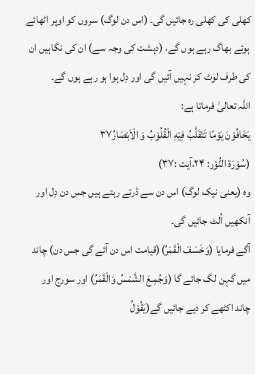کھلی کی کھلی رہ جائیں گی۔ (اس دن لوگ) سروں کو اوپر اٹھائے ہوئے بھاگ رہے ہوں گے، (دہشت کی وجہ سے) ان کی نگاہیں ان کی طرف لوٹ کر نہیں آئیں گی اور دِل ہوا ہو رہے ہوں گے۔
اللہ تعالیٰ فرماتا ہے:
یَخَافُوْنَ یَوْمًا تَتَقَلَّبُ فِیْهِ الْقُلُوْبُ وَ الْاَبْصَارُ۳۷
(سُوْرَۃ النُّوْر: ۲۴،آیت :۳۷)
وہ (یعنی نیک لوگ) اس دن سے ڈرتے رہتے ہیں جس دن دِل اور آنکھیں اُلٹ جائیں گی۔
آگے فرمایا (وَخَسَفَ الْقَمَرُ)(قیامت اس دن آئے گی جس دن) چاند میں گہن لگ جائے گا (وَجُمِـعَ الشَّمْسُ وَالْقَمَرُ) اور سورج اور چاند اکٹھے کر دیے جائیں گے(يَقُوْلُ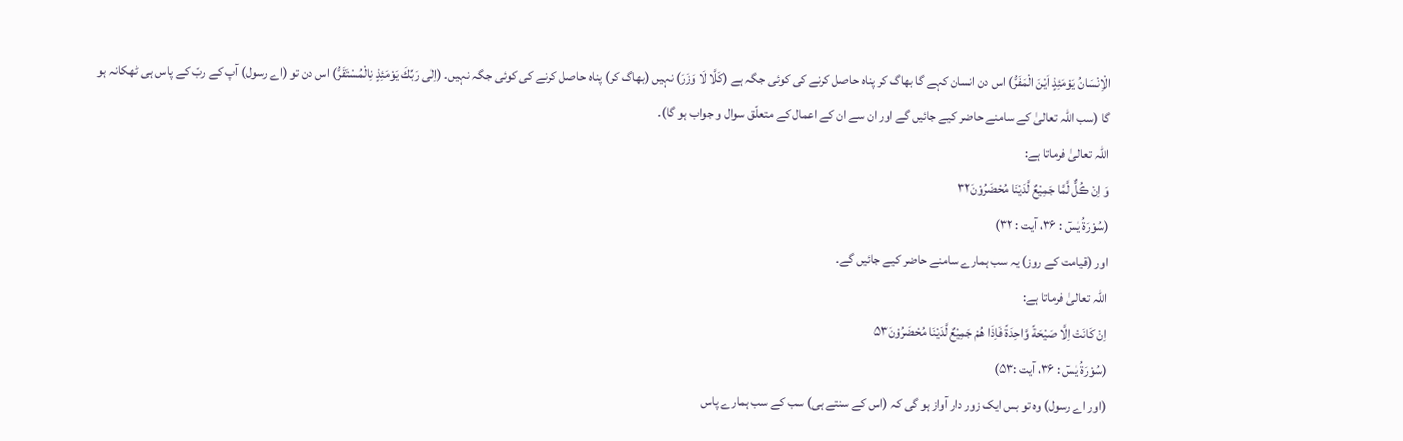الْاِنْسَانُ يَوْمَئِذٍ اَيْنَ الْمَفَرُّ) اس دن انسان کہے گا بھاگ کر پناہ حاصل کرنے کی کوئی جگہ ہے (کَلَّا لَا وَزَرَ) نہیں (بھاگ کر) پناہ حاصل کرنے کی کوئی جگہ نہیں۔ (اِلٰى رَبِّكَ يَوْمَئِذٍ نِالْمُسْتَقَرُّ) اس دن تو (اے رسول) آپ کے ربّ کے پاس ہی ٹھکانہ ہو گا (سب اللہ تعالیٰ کے سامنے حاضر کیے جائیں گے اور ان سے ان کے اعمال کے متعلّق سوال و جواب ہو گا)۔
اللہ تعالیٰ فرماتا ہے:
وَ اِنْ ڪُلٌّ لَّمَّا جَمِیْعٌ لَّدَیْنَا مُحْضَرُوْنَ۳۲
(سُوْرَۃُ یٰسٓ : ۳۶، آیت : ۳۲)
اور (قیامت کے روز) یہ سب ہمارے سامنے حاضر کیے جائیں گے۔
اللہ تعالیٰ فرماتا ہے:
اِنْ كَانَتْ اِلَّا صَیْحَةً وَّاحِدَةً فَاِذَا هُمْ جَمِیْعٌ لَّدَیْنَا مُحْضَرُوْنَ۵۳
(سُوْرَۃُ یٰسٓ : ۳۶، آیت :۵۳)
(اور اے رسول) وہ تو بس ایک زور دار آواز ہو گی کہ (اس کے سنتے ہی) سب کے سب ہمارے پاس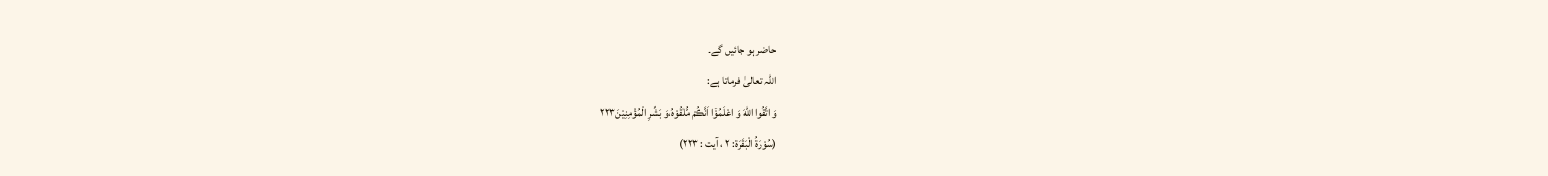حاضر ہو جائیں گے۔
اللہ تعالیٰ فرماتا ہے:
وَ اتَّقُوا اللّٰهَ وَ اعْلَمُوْۤا اَنَّڪُمْ مُّلٰقُوْهُ،وَ بَشِّرِ الْمُؤْمِنِیْنَ۲۲۳
(سُوْرَۃُ الْبَقَرَۃ: ۲ ، آیت : ۲۲۳)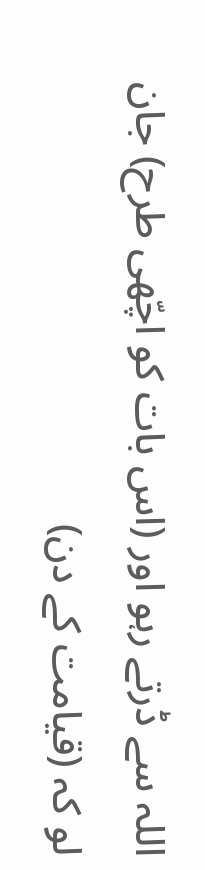اللہ سے ڈرتے رہو اور (اس بات کو اچّھی طرح) جان لو کہ (قیامت کے دن)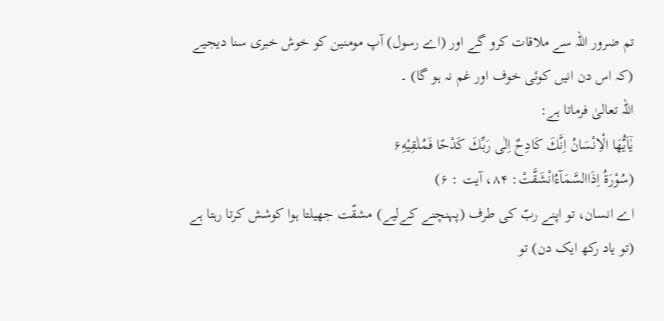تم ضرور اللہ سے ملاقات کرو گے اور (اے رسول) آپ مومنین کو خوش خبری سنا دیجیے (کہ اس دن انیں کوئی خوف اور غم نہ ہو گا) ۔
اللہ تعالیٰ فرماتا ہے:
یٰۤاَیُّهَا الْاِنْسَانُ اِنَّكَ كَادِحٌ اِلٰی رَبِّكَ كَدْحًا فَمُلٰقِیْهِ۶
(سُوْرَۃُ اِذَاالسَّمَآءُانْشَقَّتْ: ۸۴، آیت : ۶)
اے انسان، تو اپنے ربّ کی طرف (پہنچنے کےلیے) مشقّت جھیلتا ہوا کوشش کرتا رہتا ہے (تو یاد رکھ ایک دن) تو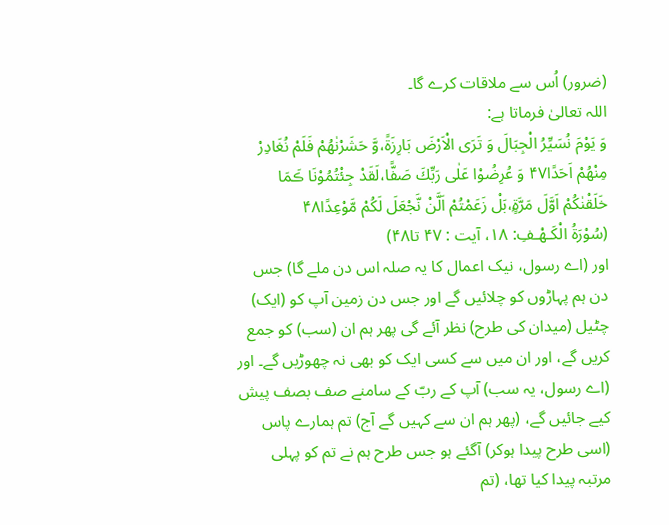(ضرور) اُس سے ملاقات کرے گا۔
اللہ تعالیٰ فرماتا ہے:
وَ یَوْمَ نُسَیِّرُ الْجِبَالَ وَ تَرَی الْاَرْضَ بَارِزَةً،وَّ حَشَرْنٰهُمْ فَلَمْ نُغَادِرْ مِنْهُمْ اَحَدًا۴۷ وَ عُرِضُوْا عَلٰی رَبِّكَ صَفًّا،لَقَدْ جِئْتُمُوْنَا ڪَمَا خَلَقْنٰكُمْ اَوَّلَ مَرَّةٍۭ،بَلْ زَعَمْتُمْ اَلَّنْ نَّجْعَلَ لَكُمْ مَّوْعِدًا۴۸
(سُوْرَۃُ الْکَـھْـفِ: ۱۸، آیت : ۴۷ تا۴۸)
اور (اے رسول، نیک اعمال کا یہ صلہ اس دن ملے گا) جس دن ہم پہاڑوں کو چلائیں گے اور جس دن زمین آپ کو (ایک) چٹیل (میدان کی طرح) نظر آئے گی پھر ہم ان (سب) کو جمع کریں گے، اور ان میں سے کسی ایک کو بھی نہ چھوڑیں گے۔ اور (اے رسول، یہ سب) آپ کے ربّ کے سامنے صف بصف پیش کیے جائیں گے، (پھر ہم ان سے کہیں گے آج) تم ہمارے پاس (اسی طرح پیدا ہوکر) آگئے ہو جس طرح ہم نے تم کو پہلی مرتبہ پیدا کیا تھا، (تم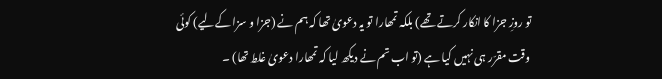تو روزِ جزا کا انکار کرتے تھے) بلکہ تمھارا تو یہ دعویٰ تھا کہ ہم نے (جزا و سزا کےلیے) کوئی وقت مقرّر ہی نہیں کیا ہے (تو اب تم نے دیکھ لیا کہ تمھارا دعویٰ غلط تھا) ۔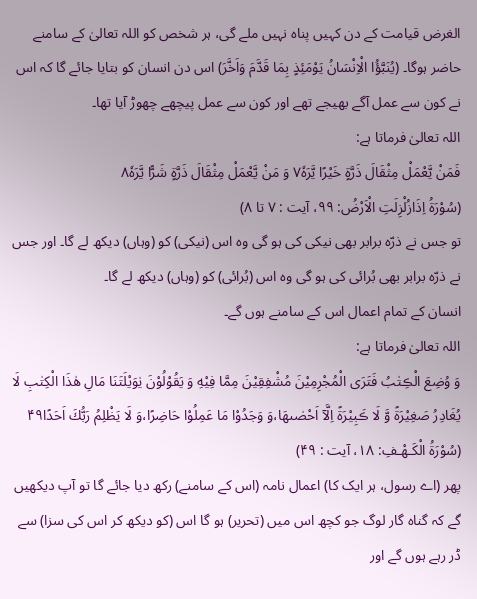الغرض قیامت کے دن کہیں پناہ نہیں ملے گی، ہر شخص کو اللہ تعالیٰ کے سامنے حاضر ہوگا۔ (يُنَبَّؤُا الْاِنْسَانُ يَوْمَئِذٍ بِمَا قَدَّمَ وَاَخَّرَ) اس دن انسان کو بتایا جائے گا کہ اس نے کون سے عمل آگے بھیجے تھے اور کون سے عمل پیچھے چھوڑ آیا تھا۔
اللہ تعالیٰ فرماتا ہے:
فَمَنْ یَّعْمَلْ مِثْقَالَ ذَرَّةٍ خَیْرًا یَّرَهٗ۷ وَ مَنْ یَّعْمَلْ مِثْقَالَ ذَرَّةٍ شَرًّا یَّرَهٗ۸
(سُوْرَۃُ اِذَازُلْزِلَتِ الْاَرْضُ: ۹۹، آیت : ۷ تا ۸)
تو جس نے ذرّہ برابر بھی نیکی کی ہو گی وہ اس (نیکی) کو (وہاں) دیکھ لے گا۔ اور جس نے ذرّہ برابر بھی بُرائی کی ہو گی وہ اس (بُرائی) کو (وہاں) دیکھ لے گا۔
انسان کے تمام اعمال اس کے سامنے ہوں گے۔
اللہ تعالیٰ فرماتا ہے:
وَ وُضِعَ الْڪِتٰبُ فَتَرَی الْمُجْرِمِیْنَ مُشْفِقِیْنَ مِمَّا فِیْهِ وَ یَقُوْلُوْنَ یٰوَیْلَتَنَا مَالِ هٰذَا الْكِتٰبِ لَا یُغَادِرُ صَغِیْرَةً وَّ لَا ڪَبِیْرَةً اِلَّاۤ اَحْصٰىهَا،وَ وَجَدُوْا مَا عَمِلُوْا حَاضِرًا،وَ لَا یَظْلِمُ رَبُّكَ اَحَدًا۴۹
(سُوْرَۃُ الْکَـھْـفِ: ۱۸، آیت : ۴۹)
پھر (اے رسول، ہر ایک کا) اعمال نامہ (اس کے سامنے) رکھ دیا جائے گا تو آپ دیکھیں گے کہ گناہ گار لوگ جو کچھ اس میں (تحریر) ہو گا اس (کو دیکھ کر اس کی سزا) سے ڈر رہے ہوں گے اور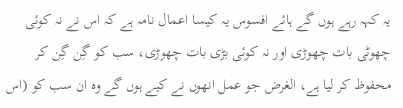یہ کہہ رہے ہوں گے ہائے افسوس یہ کیسا اعمال نامہ ہے کہ اس نے نہ کوئی چھوٹی بات چھوڑی اور نہ کوئی بڑی بات چھوڑی، سب کو گِن گِن کر محفوظ کر لیا ہے، الغرض جو عمل انھوں نے کیے ہوں گے وہ ان سب کو (اس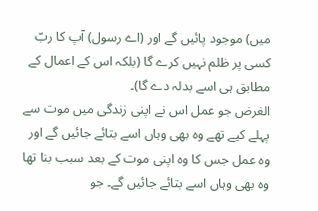میں) موجود پائیں گے اور (اے رسول) آپ کا ربّ کسی پر ظلم نہیں کرے گا (بلکہ اس کے اعمال کے مطابق ہی اسے بدلہ دے گا)۔
الغرض جو عمل اس نے اپنی زندگی میں موت سے پہلے کیے تھے وہ بھی وہاں اسے بتائے جائیں گے اور وہ عمل جس کا وہ اپنی موت کے بعد سبب بنا تھا وہ بھی وہاں اسے بتائے جائیں گے۔ جو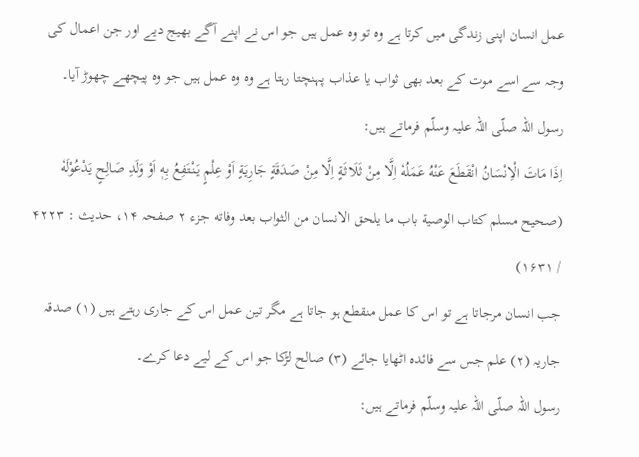عمل انسان اپنی زندگی میں کرتا ہے وہ تو وہ عمل ہیں جو اس نے اپنے آگے بھیج دیے اور جن اعمال کی وجہ سے اسے موت کے بعد بھی ثواب یا عذاب پہنچتا رہتا ہے وہ وہ عمل ہیں جو وہ پیچھے چھوڑ آیا۔
رسول اللہ صلّی اللہ علیہ وسلّم فرماتے ہیں:
اِذَا مَاتَ الْاِنْسَانُ انْقَطَعَ عَنْهُ عَمَلُهٗ اِلَّا مِنْ ثَلَاثَةٍ اِلَّا مِنْ صَدَقَةٍ جَارِيَةٍ اَوْ عِلْمٍ يَنْتَفِعُ بِهٖ اَوْ وَلَدِ صَالِحٍ يَدْعُوْلَهٗ
(صحیح مسلم كتاب الوصية باب ما يلحق الانسان من الثواب بعد وفاته جزء ۲ صفحہ ۱۴، حديث : ۴۲۲۳ / ۱۶۳۱)
جب انسان مرجاتا ہے تو اس کا عمل منقطع ہو جاتا ہے مگر تین عمل اس کے جاری رہتے ہیں (۱) صدقہ جاریہ (۲) علم جس سے فائدہ اٹھایا جائے (۳) صالح لڑکا جو اس کے لیے دعا کرے۔
رسول اللہ صلّی اللہ علیہ وسلّم فرماتے ہیں: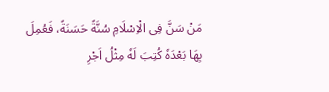مَنْ سَنَّ فِی الْاِسْلَامِ سُنَّةً حَسَنَةً، فَعُمِلَ بِهَا بَعْدَهٗ كُتِبَ لَهٗ مِثْلُ اَجْرِ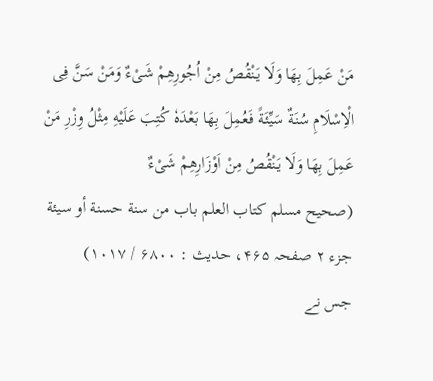مَنْ عَمِلَ بِهَا وَلَا يَنْقُصُ مِنْ اُجُورِهِمْ شَیْءٌ وَمَنْ سَنَّ فِی الْاِسْلَامِ سُنَةٌ سَيِّئَةً فَعُمِلَ بِهَا بَعْدَهٗ كُتِبَ عَلَيْهِ مِثْلُ وِزْرِ مَنْ عَمِلَ بِهَا وَلَا يَنْقُصُ مِنْ اَوْزَارِهِمْ شَیْءٌ
(صحیح مسلم کتاب العلم باب من سنة حسنة أو سيئة جزء ۲ صفحہ ۴۶۵، حديث : ۶۸۰۰ / ۱۰۱۷)
جس نے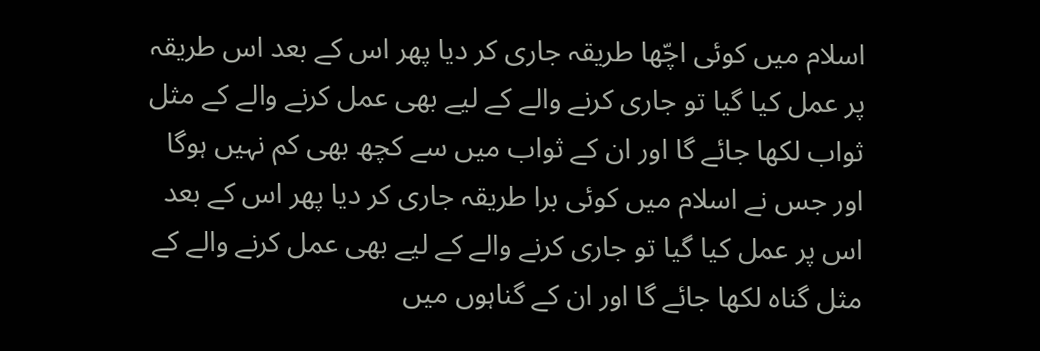اسلام میں کوئی اچّھا طریقہ جاری کر دیا پھر اس کے بعد اس طریقہ پر عمل کیا گیا تو جاری کرنے والے کے لیے بھی عمل کرنے والے کے مثل ثواب لکھا جائے گا اور ان کے ثواب میں سے کچھ بھی کم نہیں ہوگا اور جس نے اسلام میں کوئی برا طریقہ جاری کر دیا پھر اس کے بعد اس پر عمل کیا گیا تو جاری کرنے والے کے لیے بھی عمل کرنے والے کے مثل گناہ لکھا جائے گا اور ان کے گناہوں میں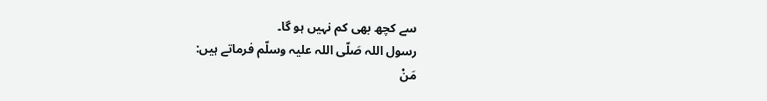سے کچھ بھی کم نہیں ہو گا۔
رسول اللہ صَلّی اللہ علیہ وسلّم فرماتے ہیں:
مَنْ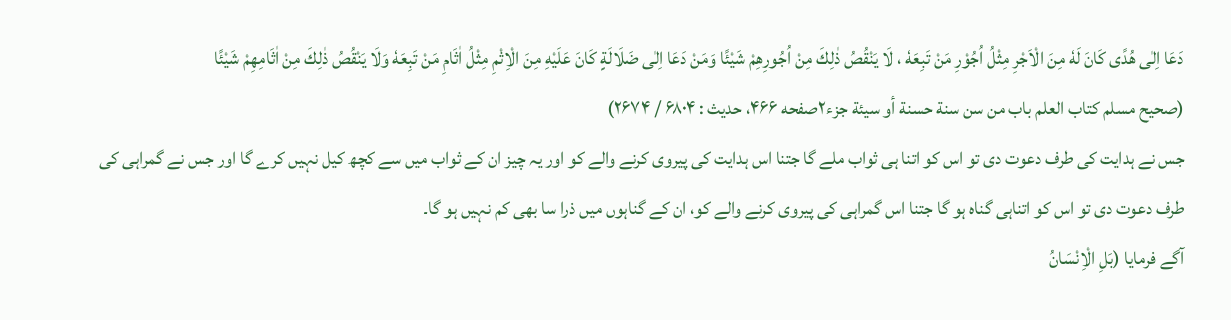دَعَا اِلٰى هُدًى كَانَ لَهٗ مِنَ الْاَجْرِ مِثْلُ اُجُوْرِ مَنْ تَبِعَهٗ ، لَا يَنْقُصُ ذٰلِكَ مِنْ اُجُورِهِمْ شَيْئًا وَمَنْ دَعَا اِلٰى ضَلَالَةٍ كَانَ عَلَيْهِ مِنَ الْاِثْمِ مِثْلُ اٰثَامِ مَنْ تَبِعَهٗ وَلَا يَنْقُصُ ذٰلِكَ مِنْ اٰثَامِهِمْ شَيْئًا
(صحیح مسلم كتاب العلم باب من سن سنة حسنة أو سيئة جزء۲صفحه ۴۶۶، حديث : ۶۸۰۴ / ۲۶۷۴)
جس نے ہدایت کی طرف دعوت دی تو اس کو اتنا ہی ثواب ملے گا جتنا اس ہدایت کی پیروی کرنے والے کو اور یہ چیز ان کے ثواب میں سے کچھ کیل نہیں کرے گا اور جس نے گمراہی کی طرف دعوت دی تو اس کو اتناہی گناہ ہو گا جتنا اس گمراہی کی پیروی کرنے والے کو، ان کے گناہوں میں ذرا سا بھی کم نہیں ہو گا۔
آگے فرمایا (بَلِ الْاِنْسَانُ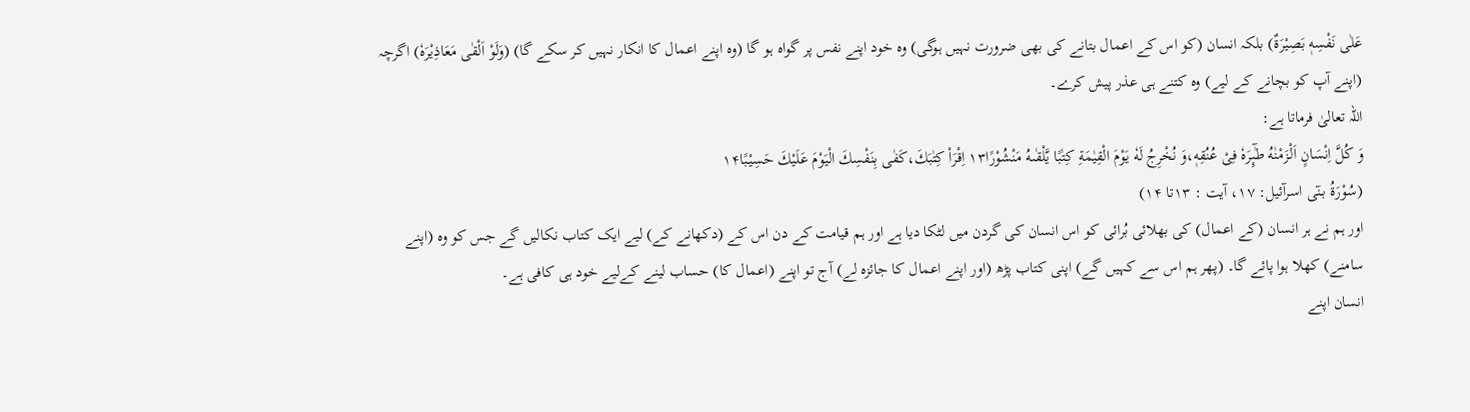عَلٰى نَفْسِهٖ بَصِيْرَةٌ) بلکہ انسان (کو اس کے اعمال بتانے کی بھی ضرورت نہیں ہوگی) وہ خود اپنے نفس پر گواہ ہو گا (وہ اپنے اعمال کا انکار نہیں کر سکے گا) (وَلَوْ اَلْقٰی مَعَاذِيْرَہٗ) اگرچہ (اپنے آپ کو بچانے کے لیے) وہ کتنے ہی عذر پیش کرے۔
اللہ تعالیٰ فرماتا ہے:
وَ كُلَّ اِنْسَانٍ اَلْزَمْنٰهُ طٰٓىِٕرَهٗ فِیْ عُنُقِهٖ،وَ نُخْرِجُ لَهٗ یَوْمَ الْقِیٰمَةِ كِتٰبًا یَّلْقٰىهُ مَنْشُوْرًا۱۳ اِقْرَاْ كِتٰبَكَ،كَفٰی بِنَفْسِكَ الْیَوْمَ عَلَیْكَ حَسِیْبًا۱۴
(سُوْرَۃُ بـنٓی اسرآئیل: ۱۷، آیت : ۱۳تا ۱۴)
اور ہم نے ہر انسان (کے اعمال) کی بھلائی بُرائی کو اس انسان کی گردن میں لٹکا دیا ہے اور ہم قیامت کے دن اس کے (دکھانے کے) لیے ایک کتاب نکالیں گے جس کو وہ (اپنے سامنے) کھلا ہوا پائے گا۔ (پھر ہم اس سے کہیں گے) اپنی کتاب پڑھ (اور اپنے اعمال کا جائزہ لے) آج تو اپنے (اعمال کا) حساب لینے کےلیے خود ہی کافی ہے۔
انسان اپنے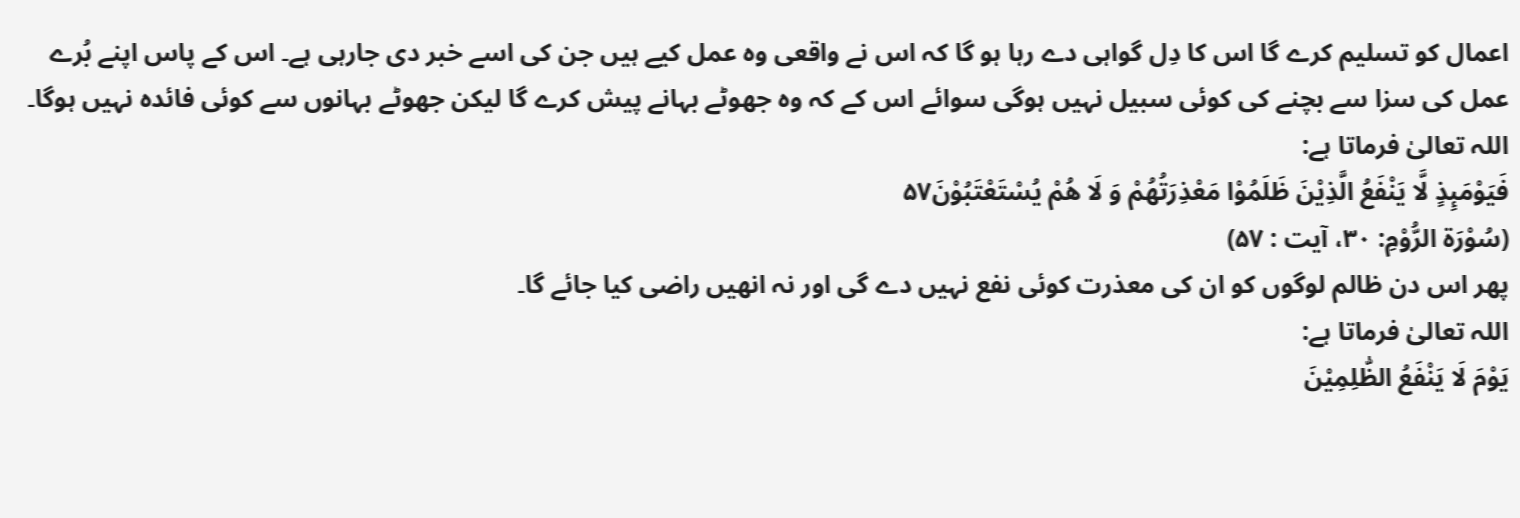اعمال کو تسلیم کرے گا اس کا دِل گواہی دے رہا ہو گا کہ اس نے واقعی وہ عمل کیے ہیں جن کی اسے خبر دی جارہی ہے۔ اس کے پاس اپنے بُرے عمل کی سزا سے بچنے کی کوئی سبیل نہیں ہوگی سوائے اس کے کہ وہ جھوٹے بہانے پیش کرے گا لیکن جھوٹے بہانوں سے کوئی فائدہ نہیں ہوگا۔
اللہ تعالیٰ فرماتا ہے:
فَیَوْمَىِٕذٍ لَّا یَنْفَعُ الَّذِیْنَ ظَلَمُوْا مَعْذِرَتُهُمْ وَ لَا هُمْ یُسْتَعْتَبُوْنَ۵۷
(سُوْرَۃ الرُّوْمِ: ۳۰، آیت : ۵۷)
پھر اس دن ظالم لوگوں کو ان کی معذرت کوئی نفع نہیں دے گی اور نہ انھیں راضی کیا جائے گا۔
اللہ تعالیٰ فرماتا ہے:
یَوْمَ لَا یَنْفَعُ الظّٰلِمِیْنَ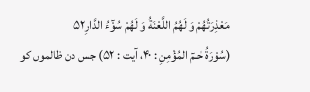مَعْذِرَتُهُمْ وَ لَهُمُ اللَّعْنَةُ وَ لَهُمْ سُوْٓءُ الدَّارِ۵۲
(سُوْرَۃُ حٰـمٓ المُؤْمِنِ : ۴۰، آیت : ۵۲) جس دن ظالموں کو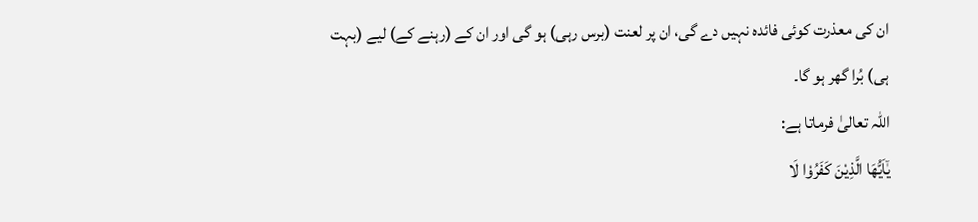ان کی معذرت کوئی فائدہ نہیں دے گی، ان پر لعنت (برس رہی) ہو گی اور ان کے (رہنے کے) لیے (بہت ہی) بُرا گھر ہو گا۔
اللہ تعالیٰ فرماتا ہے:
یٰۤاَیُّهَا الَّذِیْنَ كَفَرُوْا لَا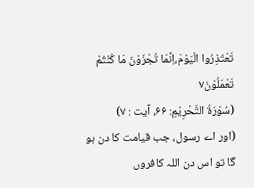تَعْتَذِرُوا الْیَوْمَ،اِنَّمَا تُجْزَوْنَ مَا كُنْتُمْ تَعْمَلُوْنَ۷
(سُوْرَۃُ التَّحْرِیْمِ: ۶۶، آیت : ۷)
(اور اے رسول، جب قیامت کا دن ہو گا تو اس دن اللہ کافروں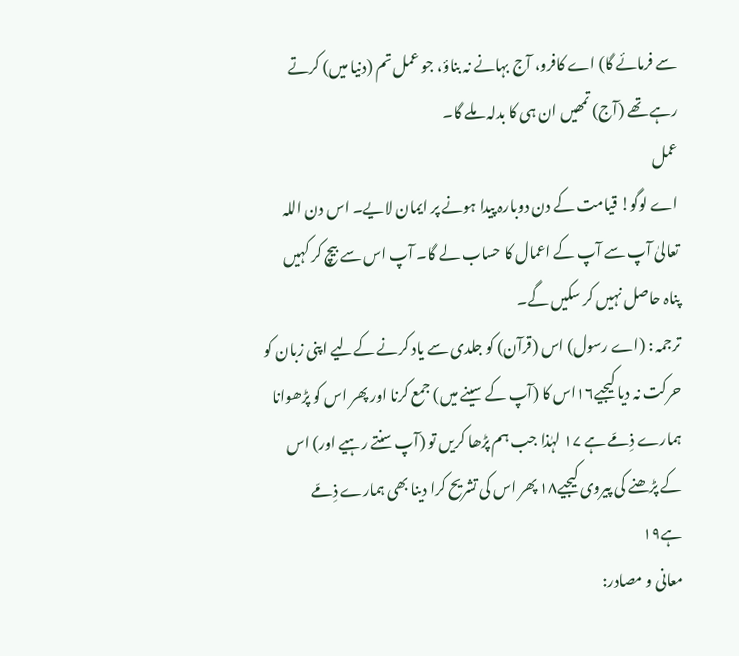سے فرمائے گا) اے کافرو، آج بہانے نہ بناؤ، جو عمل تم (دنیا میں) کرتے رہے تھے (آج) تمھیں ان ہی کا بدلہ ملے گا۔
عمل
اے لوگو! قیامت کے دن دوبارہ پیدا ہونے پر ایمان لایے۔ اس دن اللہ تعالیٰ آپ سے آپ کے اعمال کا حساب لے گا۔ آپ اس سے بیچ کر کہیں پناہ حاصل نہیں کر سکیں گے۔
ترجمہ : (اے رسول) اس (قرآن) کو جلدی سے یاد کرنے کےلیے اپنی زبان کو حرکت نہ دیا کیجیے۱۶اس کا (آپ کے سینے میں) جمع کرنا اور پھر اس کو پڑھوانا ہمارے ذِمّے ہے ۱۷ لہٰذا جب ہم پڑھا کریں تو (آپ سنتے رہیے اور) اس کے پڑھنے کی پیروی کیجیے۱۸ پھر اس کی تشریح کرا دینا بھی ہمارے ذِمّے ہے۱۹
معانی و مصادر: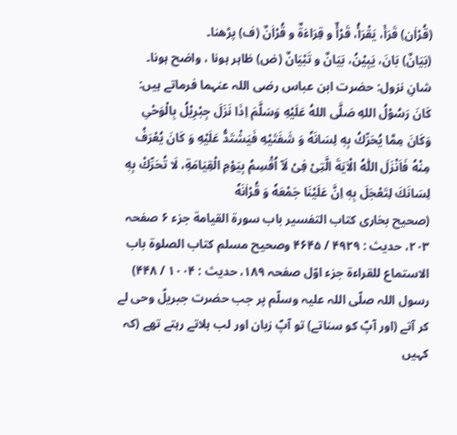(قُرْاٰن) قَرَأَ، يَقْرَأُ، قَرْأٌ و قِرَاءَةٌ و قُرْاٰنٌ (ف) پڑھنا۔
(بَيَانٌ) بَانَ، يَبِيْنُ، بَيَانٌ و تَبْیَانٌ (ض) ظاہر ہونا ، واضح ہونا۔
شانِ نزول: حضرت ابن عباس رضی اللہ عنہما فرماتے ہیں:
كَانَ رَسُوْلُ اللهِ صَلَّى اللهُ عَلَيْهِ وَسَلَّمَ اِذَا نَزَلَ جِبْرِيْلُ بِالْوَحْیِ وَكَانَ مِمَّا يُحَرِّكُ بِهٖ لِسَانَهٗ وَ شَفَتَيْهِ فَيَشْتَدُّ عَلَيْهِ وَ كَانَ يُعْرَفُ مِنْهُ فَاَنْزَلَ اللّٰہُ الْاٰيَةَ الَّتِیْ فِیْ لَاۤ اُقْسِمُ بِيَوْمِ الْقِيَامَةِ، لَا تُحَرِّكْ بِهٖ لِسَانَكَ لِتَعْجَلَ بِهٖ اِنَّ عَلَيْنَا جَمْعَهٗ وَ قُرْاٰنَهٗ
(صحیح بخاری کتاب التفسير باب سورة القيامة جزء ۶ صفحہ ۲۰۳، حديث : ۴۹۲۹ / ۴۶۴۵ وصحیح مسلم كتاب الصلوة باب الاستماع للقراءة جزء اوّل صفحہ ۱۸۹، حديث : ۱۰۰۴ / ۴۴۸)
رسول اللہ صلّی اللہ علیہ وسلّم پر جب حضرت جبریلؑ وحی لے کر آتے (اور آپؐ کو سناتے) تو آپؐ زبان اور لب ہلاتے رہتے تھے (کہ کہیں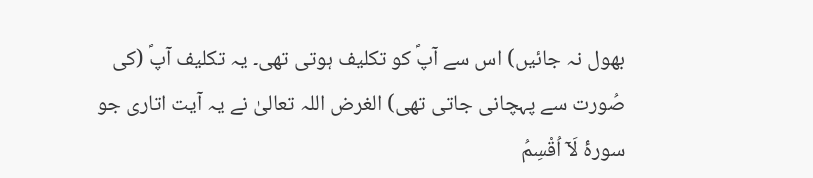بھول نہ جائیں) اس سے آپؐ کو تکلیف ہوتی تھی۔ یہ تکلیف آپؐ (کی صُورت سے پہچانی جاتی تھی) الغرض اللہ تعالیٰ نے یہ آیت اتاری جو سورۂ لَاۤ اُقْسِمُ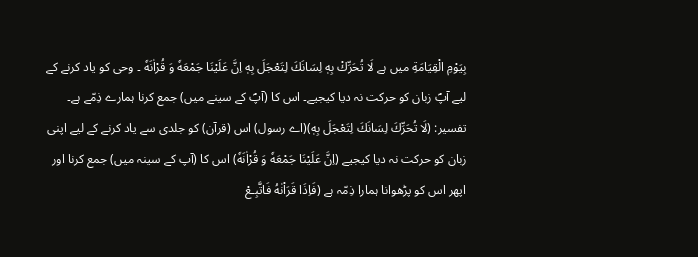بِيَوْمِ الْقِيَامَةِ میں ہے لَا تُحَرِّكْ بِهٖ لِسَانَكَ لِتَعْجَلَ بِهٖ اِنَّ عَلَيْنَا جَمْعَهٗ وَ قُرْاٰنَهٗ ۔ وحی کو یاد کرنے کے لیے آپؐ زبان کو حرکت نہ دیا کیجیے۔ اس کا (آپؐ کے سینے میں) جمع کرنا ہمارے ذِمّے ہے۔
تفسیر: (لَا تُحَرِّكَ لِسَانَكَ لِتَعْجَلَ بِهٖ)(اے رسول) اس (قرآن) کو جلدی سے یاد کرنے کے لیے اپنی زبان کو حرکت نہ دیا کیجیے (اِنَّ عَلَيْنَا جَمْعَهٗ وَ قُرْاٰنَهٗ) اس کا (آپ کے سینہ میں) جمع کرنا اور اپھر اس کو پڑھوانا ہمارا ذِمّہ ہے (فَاِذَا قَرَاْنٰهُ فَاتَّبِـعْ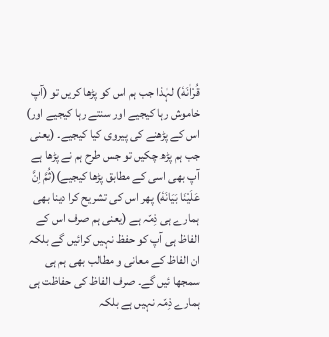قُرْاٰنَهٗ) لہٰذا جب ہم اس کو پڑھا کریں تو (آپ خاموش رہا کیجیے اور سنتے رہا کیجیے اور) اس کے پڑھنے کی پیروی کیا کیجیے۔ (یعنی جب ہم پڑھ چکیں تو جس طرح ہم نے پڑھا ہے آپ بھی اسی کے مطابق پڑھا کیجیے)(ثُمَّ اِنَّ عَلَيْنَا بَيَانَهٗ) پھر اس کی تشریح کرا دینا بھی ہمارے ہی ذِمّہ ہے (یعنی ہم صرف اس کے الفاظ ہی آپ کو حفظ نہیں کرائیں گے بلکہ ان الفاظ کے معانی و مطالب بھی ہم ہی سمجھا ئیں گے۔ صرف الفاظ کی حفاظت ہی ہمارے ذِمّہ نہیں ہے بلکہ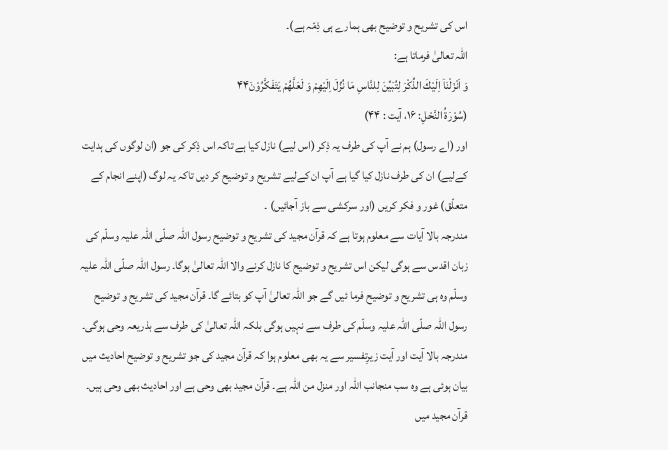اس کی تشریح و توضیح بھی ہمارے ہی ذِمّہ ہے)۔
اللہ تعالیٰ فرماتا ہے:
وَ اَنْزَلْنَاۤ اِلَیْكَ الذِّكْرَ لِتُبَیِّنَ لِلنَّاسِ مَا نُزِّلَ اِلَیْهِمْ وَ لَعَلَّهُمْ یَتَفَكَّرُوْنَ۴۴
(سُوْرَۃُ النَّحْلِ: ۱۶، آیت : ۴۴)
اور (اے رسول) ہم نے آپ کی طرف یہ ذِکر (اس لیے) نازل کیا ہے تاکہ اس ذِکر کی جو (ان لوگوں کی ہدایت کےلیے) ان کی طرف نازل کیا گیا ہے آپ ان کےلیے تشریح و توضیح کر دیں تاکہ یہ لوگ (اپنے انجام کے متعلّق) غور و فکر کریں (اور سرکشی سے باز آجائیں) ۔
مندرجہ بالا آیات سے معلوم ہوتا ہے کہ قرآن مجید کی تشریح و توضیح رسول اللہ صلّی اللہ علیہ وسلّم کی زبان اقدس سے ہوگی لیکن اس تشریح و توضیح کا نازل کرنے والا اللہ تعالیٰ ہوگا۔ رسول اللہ صلّی اللہ علیہ وسلّم وہ ہی تشریح و توضیح فرما ئیں گے جو اللہ تعالیٰ آپ کو بتائے گا۔ قرآن مجید کی تشریح و توضیح رسول اللہ صلّی اللہ علیہ وسلّم کی طرف سے نہیں ہوگی بلکہ اللہ تعالیٰ کی طرف سے بذریعہ وحی ہوگی۔ مندرجہ بالا آیت اور آیت زیرِتفسیر سے یہ بھی معلوم ہوا کہ قرآن مجید کی جو تشریح و توضیح احادیث میں بیان ہوئی ہے وہ سب منجانب اللہ اور منزل من اللہ ہے۔ قرآن مجید بھی وحی ہے اور احادیث بھی وحی ہیں۔ قرآن مجید میں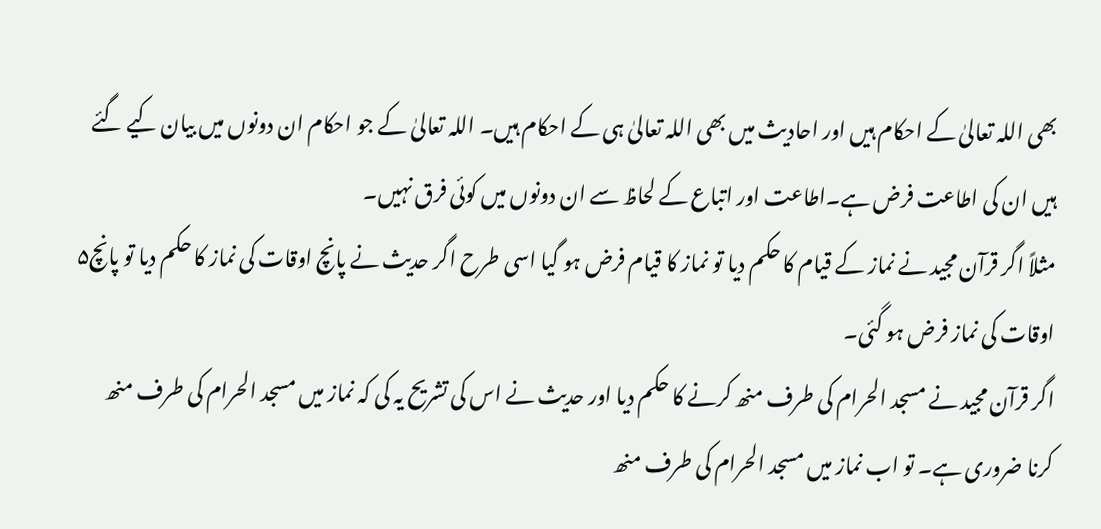بھی اللہ تعالیٰ کے احکام ہیں اور احادیث میں بھی اللہ تعالیٰ ہی کے احکام ہیں۔ اللہ تعالیٰ کے جو احکام ان دونوں میں بیان کیے گئے ہیں ان کی اطاعت فرض ہے۔اطاعت اور اتباع کے لحاظ سے ان دونوں میں کوئی فرق نہیں۔
مثلاً اگر قرآن مجید نے نماز کے قیام کا حکم دیا تو نماز کا قیام فرض ہو گیا اسی طرح اگر حدیث نے پانچ اوقات کی نماز کا حکم دیا تو پانچ۵ اوقات کی نماز فرض ہو گئی۔
اگر قرآن مجید نے مسجد الحرام کی طرف منھ کرنے کا حکم دیا اور حدیث نے اس کی تشریح یہ کی کہ نماز میں مسجد الحرام کی طرف منھ کرنا ضروری ہے۔ تو اب نماز میں مسجد الحرام کی طرف منھ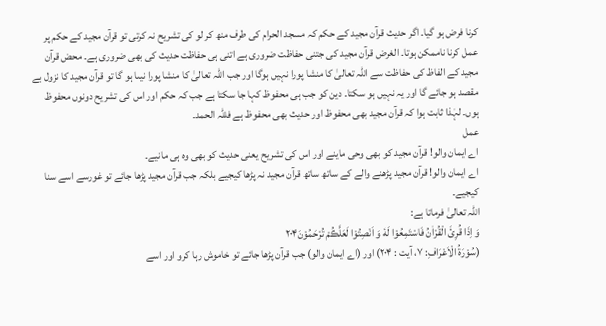کرنا فرض ہو گیا۔ اگر حدیث قرآن مجید کے حکم کہ مسجد الحرام کی طرف منھ کر لو کی تشریح نہ کرتی تو قرآن مجید کے حکم پر عمل کرنا ناممکن ہوتا۔ الغرض قرآن مجید کی جتنی حفاظت ضروری ہے اتنی ہی حفاظت حدیث کی بھی ضروری ہے۔ محض قرآن مجید کے الفاظ کی حفاظت سے اللہ تعالیٰ کا منشا پورا نہیں ہوگا اور جب اللہ تعالیٰ کا منشا پورا نیںا ہو گا تو قرآن مجید کا نزول بے مقصد ہو جائے گا اور یہ نہیں ہو سکتا۔ دین کو جب ہی محفوظ کہا جا سکتا ہے جب کہ حکم اور اس کی تشریح دونوں محفوظ ہوں۔ لہٰذا ثابت ہوا کہ قرآن مجید بھی محفوظ اور حدیث بھی محفوظ ہے فللّٰہ الحمد۔
عمل
اے ایمان والو! قرآن مجید کو بھی وحی ماینے اور اس کی تشریح یعنی حدیث کو بھی وہ ہی مانیے۔
اے ایمان والو! قرآن مجید پڑھنے والے کے ساتھ ساتھ قرآن مجید نہ پڑھا کیجیے بلکہ جب قرآن مجید پڑھا جائے تو غورسے اسے سنا کیجیے۔
اللہ تعالیٰ فرماتا ہے:
وَ اِذَا قُرِئَ الْقُرْاٰنُ فَاسْتَمِعُوْا لَهٗ وَ اَنْصِتُوْا لَعَلَّڪُمْ تُرْحَمُوْنَ۲۰۴
(سُوْرَۃُ الْاَعْرَافِ: ۷، آیت : ۲۰۴) اور (اے ایمان والو) جب قرآن پڑھا جائے تو خاموش رہا کرو اور اسے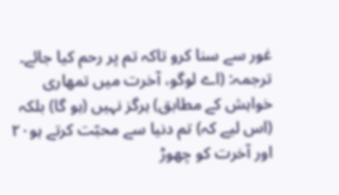غور سے سنا کرو تاکہ تم پر رحم کیا جائے۔
ترجمہ: (اے لوگو، آخرت میں تمھاری خواہش کے مطابق) ہرگز نہیں (ہو گا) بلکہ (اس لیے کہ) تم دنیا سے محبّت کرتے ہو۲۰ اور آخرت کو چھوڑ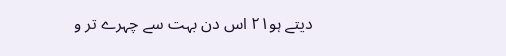دیتے ہو۲۱ اس دن بہت سے چہرے تر و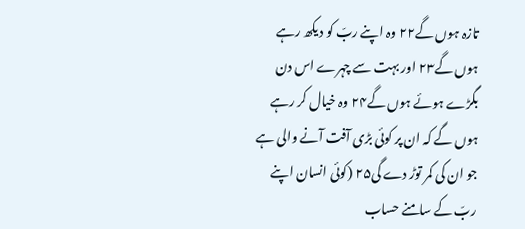تازہ ہوں گے۲۲ وہ اپنے ربّ کو دیکھ رہے ہوں گے۲۳ اور بہت سے چہرے اس دن بگڑے ہوئے ہوں گے۲۴ وہ خیال کر رہے ہوں گے کہ ان پر کوئی بڑی آفت آنے والی ہے جو ان کی کمر توڑ دے گی۲۵ (کوئی انسان اپنے ربّ کے سامنے حساب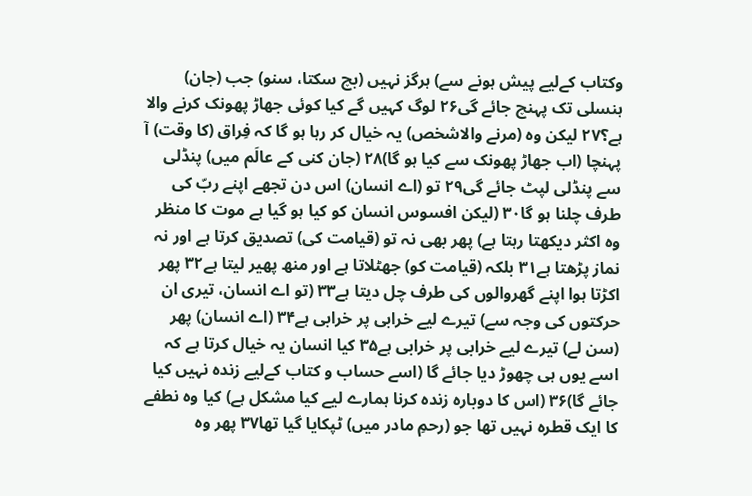وکتاب کےلیے پیش ہونے سے) ہرگز نہیں (بچ سکتا، سنو) جب (جان) ہنسلی تک پہنچ جائے گی۲۶ لوگ کہیں گے کیا کوئی جھاڑ پھونک کرنے والا ہے؟۲۷ لیکن وہ (مرنے والاشخص) یہ خیال کر رہا ہو گا کہ فِراق (کا وقت) آ پہنچا (اب جھاڑ پھونک سے کیا ہو گا)۲۸ (جان کنی کے عالَم میں) پنڈلی سے پنڈلی لپٹ جائے گی۲۹ تو (اے انسان) اس دن تجھے اپنے ربّ کی طرف چلنا ہو گا۳۰ (لیکن افسوس انسان کو کیا ہو گیا ہے موت کا منظر وہ اکثر دیکھتا رہتا ہے) پھر بھی نہ تو (قیامت کی) تصدیق کرتا ہے اور نہ نماز پڑھتا ہے۳۱ بلکہ (قیامت کو) جھٹلاتا ہے اور منھ پھیر لیتا ہے۳۲ پھر اکڑتا ہوا اپنے گھروالوں کی طرف چل دیتا ہے۳۳ (تو اے انسان، تیری ان حرکتوں کی وجہ سے) تیرے لیے خرابی پر خرابی ہے۳۴ (اے انسان) پھر (سن لے) تیرے لیے خرابی پر خرابی ہے۳۵ کیا انسان یہ خیال کرتا ہے کہ اسے یوں ہی چھوڑ دیا جائے گا (اسے حساب و کتاب کےلیے زندہ نہیں کیا جائے گا)۳۶ (اس کا دوبارہ زندہ کرنا ہمارے لیے کیا مشکل ہے) کیا وہ نطفے کا ایک قطرہ نہیں تھا جو (رحمِ مادر میں) ٹپکایا گیا تھا۳۷ پھر وہ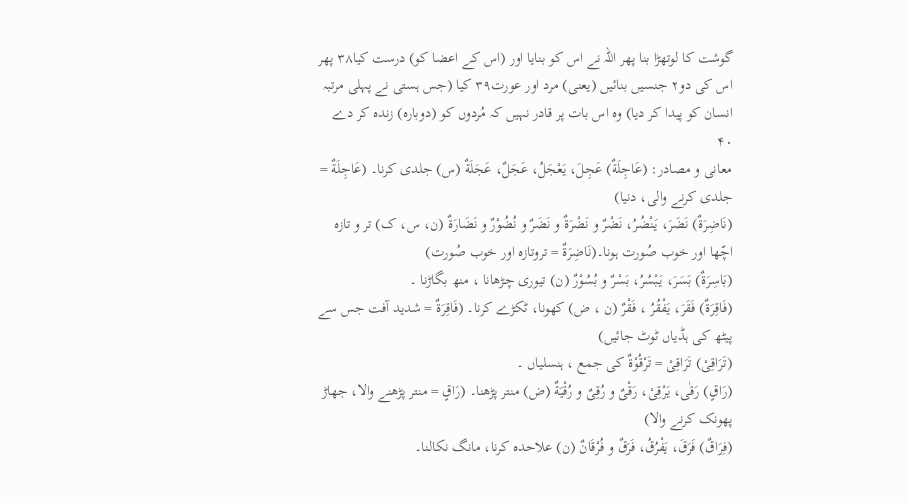گوشت کا لوتھڑا بنا پھر اللہ نے اس کو بنایا اور (اس کے اعضا کو) درست کیا۳۸ پھر اس کی دو۲ جنسیں بنائیں (یعنی) مرد اور عورت۳۹ کیا (جس ہستی نے پہلی مرتبہ انسان کو پیدا کر دیا) وہ اس بات پر قادر نہیں کہ مُردوں کو (دوبارہ) زندہ کر دے ۴۰
معانی و مصادر: (عَاجِلَةٌ) عَجِلَ، يَعْجَلُ، عَجَلٌ، عَجَلَةٌ (س) جلدی کرنا۔ (عَاجِلَةٌ = جلدی کرنے والی، دنیا)
(نَاضِرَةٌ) نَضَرَ، يَنْضُرُ، نَضْرٌ و نَضْرَۃٌ و نَضَرٌ و نُضُوْرٌ و نَضَارَةٌ (ن، س، ک) تر و تازہ اچّھا اور خوب صُورت ہونا۔(نَاضِرَةٌ = تروتازہ اور خوب صُورت)
(بَاسِرَةٌ) بَسَرَ، يَبْسُرُ، بَسْرٌ و بُسُوْرٌ (ن) تیوری چڑھانا ، منھ بگاڑنا ۔
(فَاقِرَةٌ) فَقَرَ، يَفْقُرُ ، فَقْرٌ (ن ، ض) کھونا، ٹکڑے کرنا۔ (فَاقِرَةٌ = شدید آفت جس سے پیٹھ کی ہڈیاں ٹوٹ جائیں)
(تَرَاقِیْ) تَرَاقِیْ = تَرْقُوْةٌ کی جمع ، ہنسلیاں ۔
(رَاقٍ) رَقٰى، يَرْقِىْ، رَقْیٌ و رُقِیٌ و رُقْيَةٌ (ض) منتر پڑھنا۔ (رَاقٍ = منتر پڑھنے والا، جھاڑ پھونک کرنے والا)
(فِرَاقٌ) فَرَقَ، يَفْرُقُ، فَرَقٌ و فُرْقَانٌ (ن) علاحدہ کرنا، مانگ نکالنا۔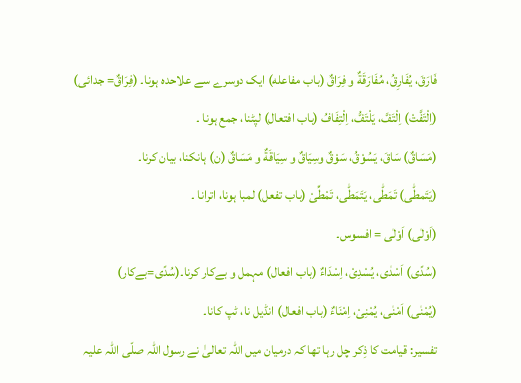فَارَقَ، يُفَارِقُ، مُفَارَقَةٌ و فِرَاقٌ (باب مفاعله) ایک دوسرے سے علاحدہ ہونا۔ (فِرَاقٌ= جدائی)
(اِلْتَفَّتْ) اِلْتَفَّ، يَلْتَفُّ، اِلْتِفَافُ (باب افتعال) لپٹنا، جمع ہونا ۔
(مَسَاقٌ) سَاقَ، يَسُوْقُ، سَوْقٌ وسِيَاقٌ و سِيَاقَةٌ و مَسَاقٌ (ن) ہانکنا، بیان کرنا۔
(يَتَمطّٰی) تَمَطّٰى، يَتَمَطّٰى، تَمْطِّىْ (باب تفعل) لمبا ہونا، اترانا ۔
(اَوْلٰی) اَوْلٰی = افسوس۔
(سُدًی) اَسْدٰی، يُسْدِىْ، اِسْدَاءٌ (باب افعال) مہمل و بےکار کرنا۔(سُدًی=بےکار)
(يُمْنٰى) اَمْنٰى، يُمْنِىْ، اِمْنَاءٌ (باب افعال) انڈیل نا، ٹپ کانا۔
تفسیر: قیامت کا ذِکر چل رہا تھا کہ درمیان میں اللہ تعالیٰ نے رسول اللہ صلّی اللہ علیہ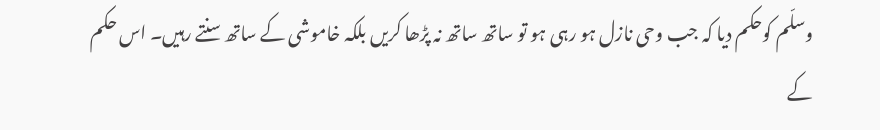وسلّم کوحکم دیا کہ جب وحی نازل ہو رہی ہو تو ساتھ ساتھ نہ پڑھا کریں بلکہ خاموشی کے ساتھ سنتے رہیں۔ اس حکم کے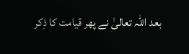بعد اللہ تعالیٰ نے پھر قیامت کا ذِکر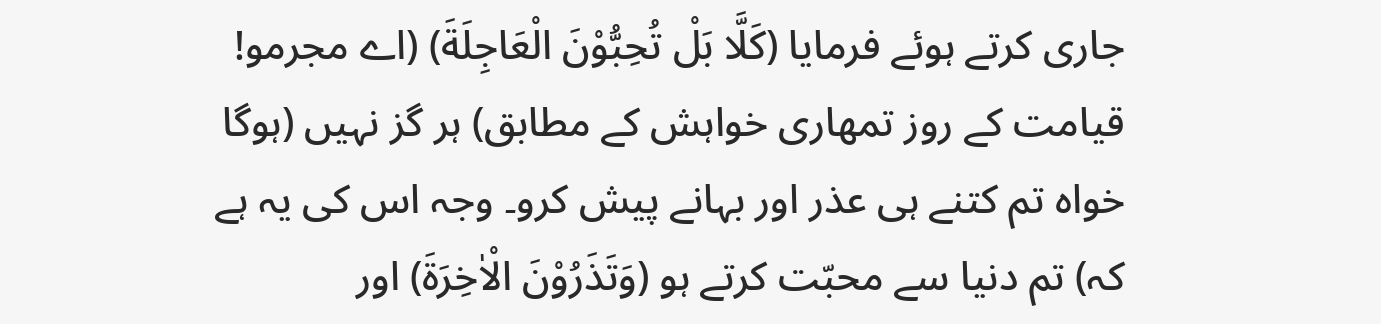جاری کرتے ہوئے فرمایا (كَلَّا بَلْ تُحِبُّوْنَ الْعَاجِلَةَ) (اے مجرمو! قیامت کے روز تمھاری خواہش کے مطابق) ہر گز نہیں (ہوگا خواہ تم کتنے ہی عذر اور بہانے پیش کرو۔ وجہ اس کی یہ ہے کہ) تم دنیا سے محبّت کرتے ہو (وَتَذَرُوْنَ الْاٰخِرَةَ) اور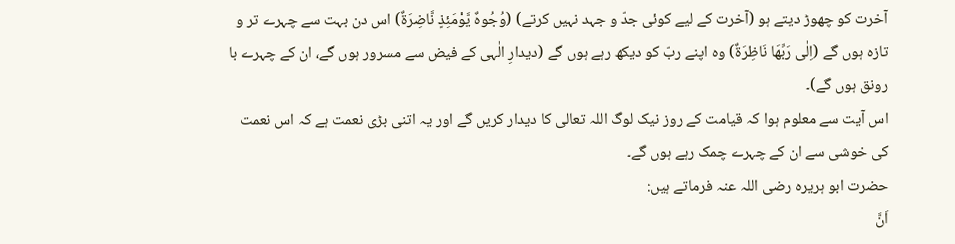آخرت کو چھوڑ دیتے ہو (آخرت کے لیے کوئی جدّ و جہد نہیں کرتے) (وُجُوهٌ يَّوْمَئِذٍ نَّاضِرَةٌ) اس دن بہت سے چہرے تر و تازہ ہوں گے (اِلٰى رَبِّهَا نَاظِرَةٌ) وہ اپنے ربّ کو دیکھ رہے ہوں گے (دیدارِ الٰہی کے فیض سے مسرور ہوں گے، ان کے چہرے با رونق ہوں گے)۔
اس آیت سے معلوم ہوا کہ قیامت کے روز نیک لوگ اللہ تعالی کا دیدار کریں گے اور یہ اتنی بڑی نعمت ہے کہ اس نعمت کی خوشی سے ان کے چہرے چمک رہے ہوں گے۔
حضرت ابو ہریرہ رضی اللہ عنہ فرماتے ہیں:
اَنَّ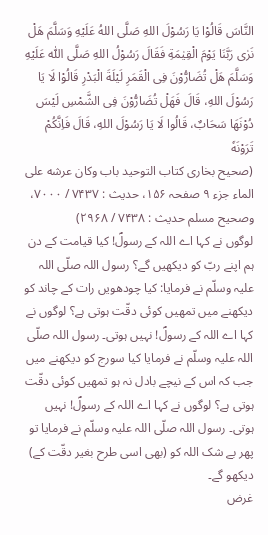النَّاسَ قَالُوْا يَا رَسُوْلَ اللهِ صَلَّى اللهُ عَلَيْهِ وَسَلَّمَ هَلْ نَرٰى رَبَّنَا يَوْمَ الْقِيٰمَةِ فَقَالَ رَسُوْلُ اللهِ صَلَّى اللّٰہ عَلَيْهِ وَسَلَّمَ هَلْ تُضَارُّوْنَ فِی الْقَمَرِ لَيْلَةَ الْبَدْرِ قَالُوْا لَا يَا رَسُوْلَ اللهِ، قَالَ فَهَلْ تُضَارُّوْنَ فِی الشَّمْسِ لَيْسَ دُوْنَهَا سَحَابٌ، قَالُوا لَا يَا رَسُوْلَ اللهِ، قَالَ فَاِنَّكُمْ تَرَوْنَهٗ
(صحیح بخاری کتاب التوحيد باب وكان عرشه على الماء جزء ۹ صفحہ ۱۵۶، حديث : ۷۴۳۷ / ۷۰۰۰، وصحيح مسلم حديث : ۷۴۳۸ / ۲۹۶۸)
لوگوں نے کہا اے اللہ کے رسولؐ! کیا قیامت کے دن ہم اپنے ربّ کو دیکھیں گے؟ رسول اللہ صلّی اللہ علیہ وسلّم نے فرمایا: کیا چودھویں رات کے چاند کو دیکھنے میں تمھیں کوئی دقّت ہوتی ہے؟ لوگوں نے کہا اے اللہ کے رسولؐ! نہیں ہوتی۔ رسول اللہ صلّی اللہ علیہ وسلّم نے فرمایا کیا سورج کو دیکھنے میں جب کہ اس کے نیچے بادل نہ ہو تمھیں کوئی دقّت ہوتی ہے؟ لوگوں نے کہا اے اللہ کے رسولؐ! نہیں ہوتی۔ رسول اللہ صلّی اللہ علیہ وسلّم نے فرمایا تو پھر بے شک اللہ کو (بھی اسی طرح بغیر دقّت کے) دیکھو گے۔
غرض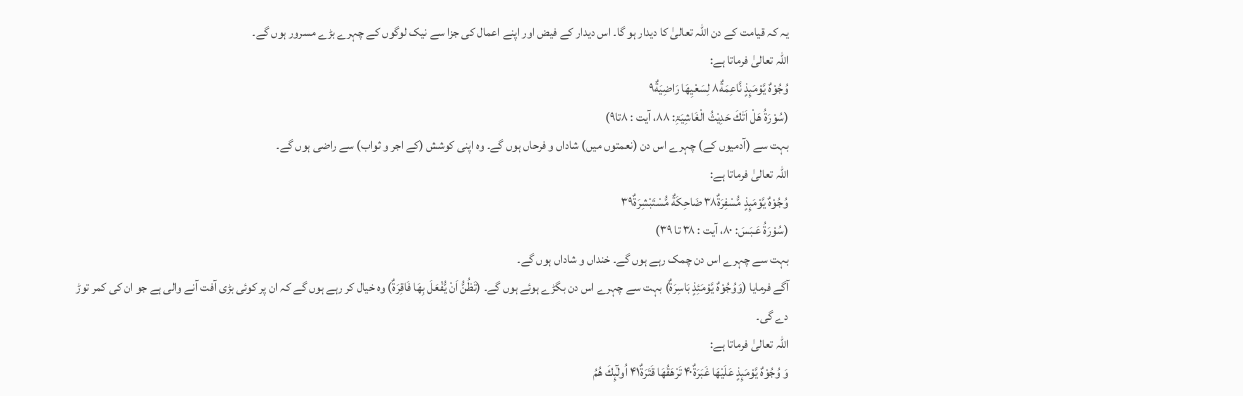یہ کہ قیامت کے دن اللہ تعالیٰ کا دیدار ہو گا۔ اس دیدار کے فیض اور اپنے اعمال کی جزا سے نیک لوگوں کے چہرے بڑے مسرور ہوں گے۔
اللہ تعالیٰ فرماتا ہے:
وُجُوْهٌ یَّوْمَىِٕذٍ نَّاعِمَةٌ۸ لِسَعْیِهَا رَاضِیَةٌ۹
(سُوْرَۃُ ھَلْ اَتٰكَ حَدِیْثُ الْغَاشِیَۃِ: ۸۸، آیت : ۸تا۹)
بہت سے (آدمیوں کے) چہرے اس دن (نعمتوں میں) شاداں و فرحاں ہوں گے۔ وہ اپنی کوشش (کے اجر و ثواب) سے راضی ہوں گے۔
اللہ تعالیٰ فرماتا ہے:
وُجُوْهٌ یَّوْمَىِٕذٍ مُّسْفِرَةٌ۳۸ ضَاحِكَةٌ مُّسْتَبْشِرَةٌ۳۹
(سُوْرَۃُ عَـبَسَ: ۸۰، آیت : ۳۸ تا ۳۹)
بہت سے چہرے اس دن چمک رہے ہوں گے۔ خنداں و شاداں ہوں گے۔
آگے فرمایا (وَوُجُوْهٌ يَّوْمَئِذٍ بَاسِرَةٌ) بہت سے چہرے اس دن بگڑے ہوئے ہوں گے۔ (تَظُنُّ اَنْ يُّفْعَلَ بِهَا فَاقِرَةٌ) وہ خیال کر رہے ہوں گے کہ ان پر کوئی بڑی آفت آنے والی ہے جو ان کی کمر توڑ دے گی۔
اللہ تعالیٰ فرماتا ہے:
وَ وُجُوْهٌ یَّوْمَىِٕذٍ عَلَیْهَا غَبَرَةٌ۴۰ تَرْهَقُهَا قَتَرَةٌ۴۱ اُولٰٓىِٕكَ هُمُ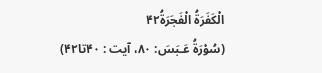الْكَفَرَةُ الْفَجَرَةُ۴۲
(سُوْرَۃُ عَـبَسَ: ۸۰، آیت : ۴۰تا۴۲)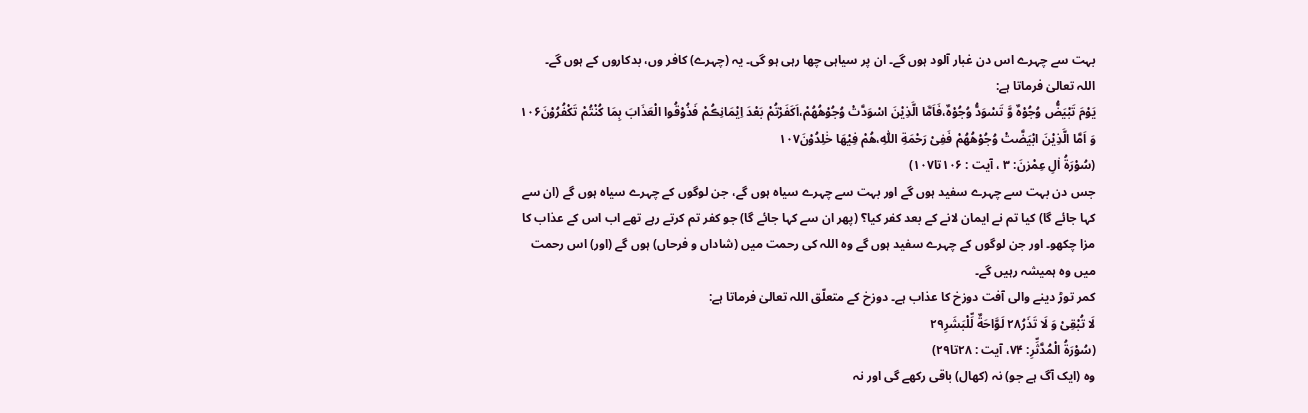بہت سے چہرے اس دن غبار آلود ہوں گے۔ ان پر سیاہی چھا رہی ہو گی۔ یہ (چہرے) کافر وں، بدکاروں کے ہوں گے۔
اللہ تعالیٰ فرماتا ہے:
یَوْمَ تَبْیَضُّ وُجُوْهٌ وَّ تَسْوَدُّ وُجُوْهٌ،فَاَمَّا الَّذِیْنَ اسْوَدَّتْ وُجُوْهُهُمْ،اَكَفَرْتُمْ بَعْدَ اِیْمَانِڪُمْ فَذُوْقُوا الْعَذَابَ بِمَا كُنْتُمْ تَكْفُرُوْنَ۱۰۶ وَ اَمَّا الَّذِیْنَ ابْیَضَّتْ وُجُوْهُهُمْ فَفِیْ رَحْمَةِ اللّٰهِ،هُمْ فِیْهَا خٰلِدُوْنَ۱۰۷
(سُوْرَۃُ اٰلِ عِمْرٰنَ: ۳ ، آیت : ۱۰۶تا۱۰۷)
جس دن بہت سے چہرے سفید ہوں گے اور بہت سے چہرے سیاہ ہوں گے، جن لوگوں کے چہرے سیاہ ہوں گے (ان سے کہا جائے گا) کیا تم نے ایمان لانے کے بعد کفر کیا؟ (پھر ان سے کہا جائے گا) جو کفر تم کرتے رہے تھے اب اس کے عذاب کا مزا چکھو۔ اور جن لوگوں کے چہرے سفید ہوں گے وہ اللہ کی رحمت میں (شاداں و فرحاں) ہوں گے (اور) اس رحمت میں وہ ہمیشہ رہیں گے۔
کمر توڑ دینے والی آفت دوزخ کا عذاب ہے۔ دوزخ کے متعلّق اللہ تعالیٰ فرماتا ہے:
لَا تُبْقِیْ وَ لَا تَذَرُ۲۸ لَوَّاحَةٌ لِّلْبَشَرِ۲۹
(سُوْرَۃُ الْمُدَّثِّرِ: ۷۴، آیت : ۲۸تا۲۹)
وہ (ایک آگ ہے جو) نہ (کھال) باقی رکھے گی اور نہ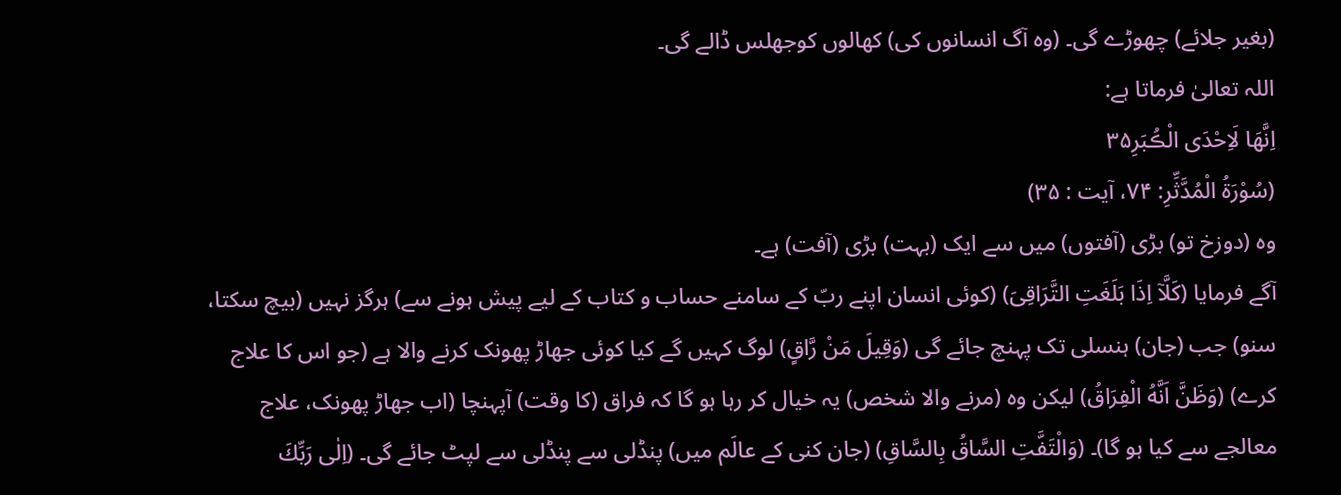(بغیر جلائے) چھوڑے گی۔ (وہ آگ انسانوں کی) کھالوں کوجھلس ڈالے گی۔
اللہ تعالیٰ فرماتا ہے:
اِنَّهَا لَاِحْدَی الْڪُبَرِ۳۵
(سُوْرَۃُ الْمُدَّثِّرِ: ۷۴، آیت : ۳۵)
وہ (دوزخ تو) بڑی (آفتوں) میں سے ایک (بہت) بڑی (آفت) ہے۔
آگے فرمایا (كَلَّاۤ اِذَا بَلَغَتِ التَّرَاقِیَ) (کوئی انسان اپنے ربّ کے سامنے حساب و کتاب کے لیے پیش ہونے سے) ہرگز نہیں (بیچ سکتا، سنو) جب (جان) ہنسلی تک پہنچ جائے گی (وَقِيلَ مَنْ رَّاقٍ) لوگ کہیں گے کیا کوئی جھاڑ پھونک کرنے والا ہے (جو اس کا علاج کرے) (وَظَنَّ اَنَّهُ الْفِرَاقُ) لیکن وہ (مرنے والا شخص) یہ خیال کر رہا ہو گا کہ فراق (کا وقت) آپہنچا (اب جھاڑ پھونک، علاج معالجے سے کیا ہو گا)۔ (وَالْتَفَّتِ السَّاقُ بِالسَّاقِ) (جان کنی کے عالَم میں) پنڈلی سے پنڈلی سے لپٹ جائے گی۔ (اِلٰی رَبِّكَ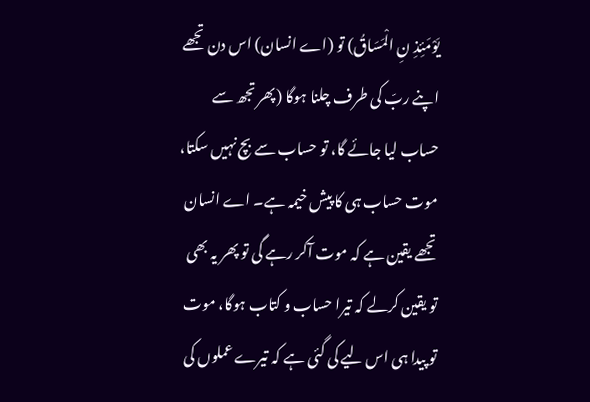يَوْمَئِذِ نِ الْمَسَاقُ) تو (اے انسان) اس دن تجھے اپنے ربّ کی طرف چلنا ہوگا (پھر تجھ سے حساب لیا جائے گا، تو حساب سے بچ نہیں سکتا، موت حساب ہی کا پیش خیمہ ہے۔ اے انسان تجھے یقین ہے کہ موت آکر رہے گی تو پھر یہ بھی تو یقین کرلے کہ تیرا حساب و کتاب ہوگا، موت تو پیدا ہی اس لیے کی گئی ہے کہ تیرے عملوں کی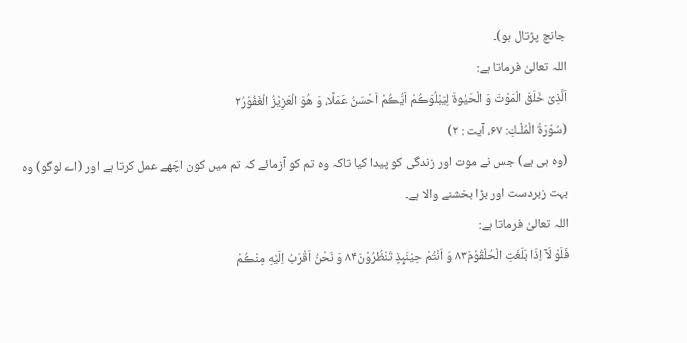جانچ پڑتال ہو)۔
اللہ تعالیٰ فرماتا ہے:
اَلَّذِیْ خَلَقَ الْمَوْتَ وَ الْحَیٰوةَ لِیَبْلُوَڪُمْ اَیُّڪُمْ اَحْسَنُ عَمَلًا، وَ هُوَ الْعَزِیْزُ الْغَفُوْرُ۲
(سُوْرَۃُ الْمُلْـكِ: ۶۷، آیت : ۲)
(وہ ہی ہے) جس نے موت اور زندگی کو پیدا کیا تاکہ وہ تم کو آزمائے کہ تم میں کون اچّھے عمل کرتا ہے اور (اے لوگو) وہ بہت زبردست اور بڑا بخشنے والا ہے۔
اللہ تعالیٰ فرماتا ہے:
فَلَوْ لَاۤ اِذَا بَلَغَتِ الْحُلْقُوْمَ۸۳ وَ اَنْتُمْ حِیْنَىِٕذٍ تَنْظُرُوْنَ۸۴ وَ نَحْنُ اَقْرَبُ اِلَیْهِ مِنْڪُمْ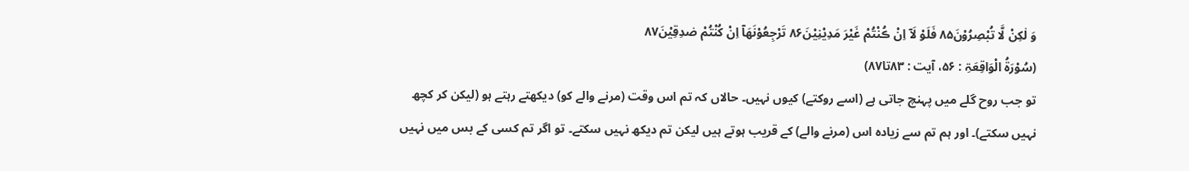وَ لٰكِنْ لَّا تُبْصِرُوْنَ۸۵ فَلَوْ لَاۤ اِنْ ڪُنْتُمْ غَیْرَ مَدِیْنِیْنَ۸۶ تَرْجِعُوْنَهَاۤ اِنْ كُنْتُمْ صٰدِقِیْنَ۸۷
(سُوْرَۃُ الْوَاقِعَۃِ : ۵۶، آیت : ۸۳تا۸۷)
تو جب روح گلے میں پہنچ جاتی ہے (اسے روکتے) کیوں نہیں۔ حالاں کہ تم اس وقت (مرنے والے کو) دیکھتے رہتے ہو (لیکن کر کچھ نہیں سکتے)۔ اور ہم تم سے زیادہ اس (مرنے والے) کے قریب ہوتے ہیں لیکن تم دیکھ نہیں سکتے۔ تو اگر تم کسی کے بس میں نہیں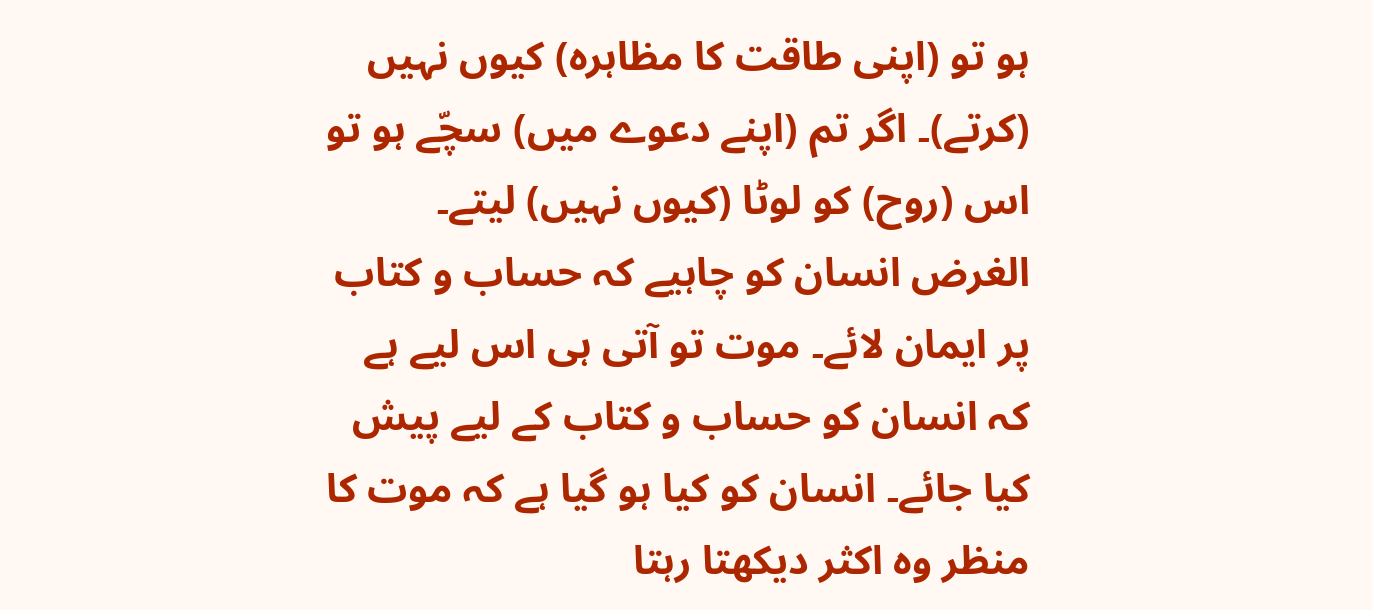ہو تو (اپنی طاقت کا مظاہرہ) کیوں نہیں (کرتے)۔ اگر تم (اپنے دعوے میں) سچّے ہو تو اس (روح) کو لوٹا (کیوں نہیں) لیتے۔
الغرض انسان کو چاہیے کہ حساب و کتاب پر ایمان لائے۔ موت تو آتی ہی اس لیے ہے کہ انسان کو حساب و کتاب کے لیے پیش کیا جائے۔ انسان کو کیا ہو گیا ہے کہ موت کا منظر وہ اکثر دیکھتا رہتا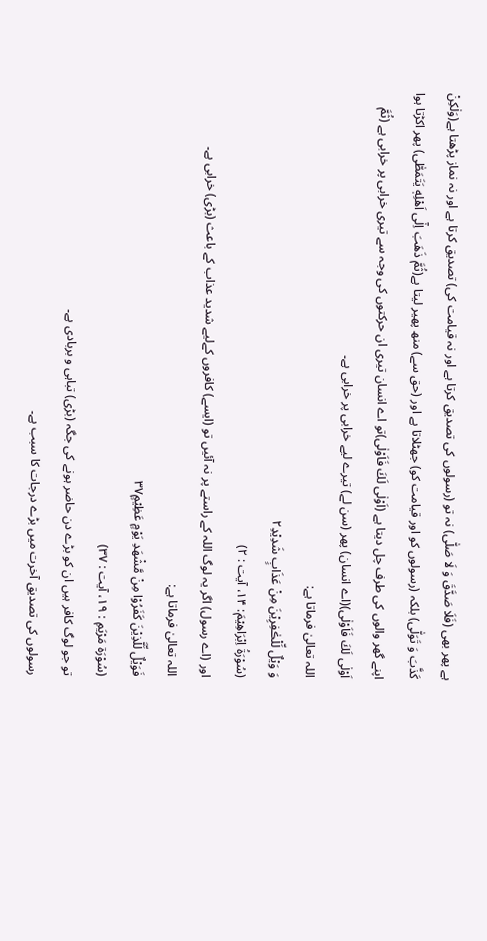ہے پھر بھی (فَلَا صَدَّقَ وَ لَا صَلّٰى) نہ تو (رسولوں کی تصدیق کرتا ہے اور نہ قیامت کی) تصدیق کرتا ہے اور نہ نماز پڑھتا ہے(وَلٰكِنْ كَذَّبَ وَ تَوَلّٰی) بلکہ (رسولوں کو اور قیامت کو) جھٹلاتا ہے اور (حق سے) منھ پھیر لیتا ہے(ثُمَّ ذَهَبَ اِلٰۤى اَهْلِهٖ يَتَمَطّٰی) پھر اکڑتا ہوا اپنے گھر والوں کی طرف چل دیتا ہے (اَوْلٰى لَكَ فَاَوْلٰى)تو اے انسان تیری ان حرکتوں کی وجہ سے تیری خرابی پر خرابی ہے (ثُمَّ اَوْلٰى لَكَ فَاَوْلٰی)(اے انسان) پھر (سن لے) تیرے لیے خرابی پر خرابی ہے۔
اللہ تعالیٰ فرماتا ہے:
وَ وَیْلٌ لِّلْڪٰفِرِیْنَ مِنْ عَذَابٍ شَدِیْدِ۲
(سُوْرَۃُ اِبْرَاھِیْمَ: ۱۴، آیت : ۲)
اور (اے رسول) اگر یہ لوگ اللہ کے راستے پر نہ آئیں تو (ایسے) کافروں کےلیے شدید عذاب کے باعث (بڑی) خرابی ہے۔
اللہ تعالیٰ فرماتا ہے:
فَوَیْلٌ لِّلَّذِیْنَ كَفَرُوْا مِنْ مَّشْهَدِ یَوْمٍ عَظِیْمٍ۳۷
(سُوْرَۃ مَرْیَمِ : ۱۹، آیت : ۳۷)
تو جو لوگ کافر ہیں ان کو بڑے دن حاضر ہونے کی جگہ (بڑی) تباہی و بربادی ہے۔
رسولوں کی تصدیق آخرت میں بڑے درجات کا سبب ہے۔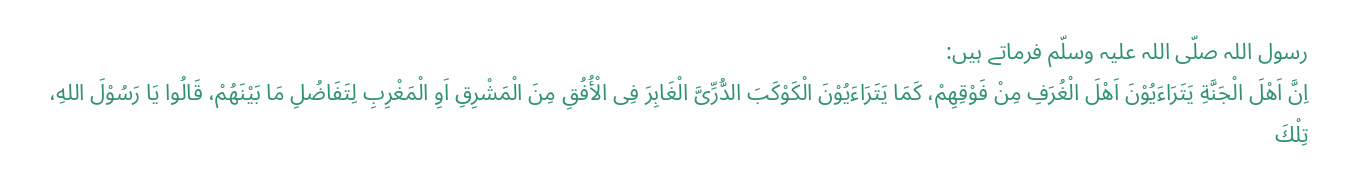رسول اللہ صلّی اللہ علیہ وسلّم فرماتے ہیں:
اِنَّ اَهْلَ الْجَنَّةِ يَتَرَاءَيُوْنَ اَهْلَ الْغُرَفِ مِنْ فَوْقِهِمْ، كَمَا يَتَرَاءَيُوْنَ الْكَوْكَبَ الدُّرِّیَّ الْغَابِرَ فِی الْأُفُقِ مِنَ الْمَشْرِقِ اَوِ الْمَغْرِبِ لِتَفَاضُلِ مَا بَيْنَهُمْ، قَالُوا يَا رَسُوْلَ اللهِ، تِلْكَ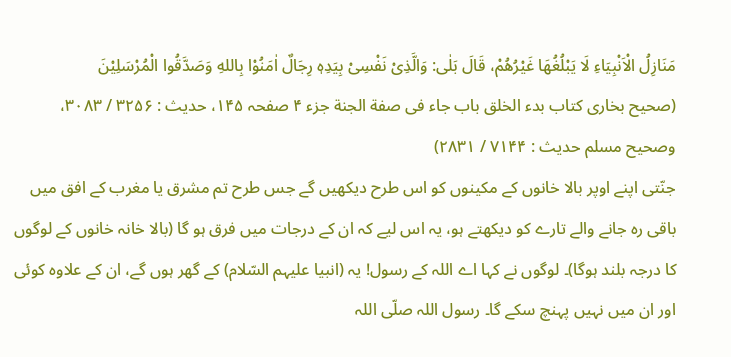مَنَازِلُ الْاَنْبِيَاءِ لَا يَبْلُغُهَا غَيْرُهُمْ، قَالَ بَلٰى: وَالَّذِیْ نَفْسِیْ بِيَدِهٖ رِجَالٌ اٰمَنُوْا بِاللهِ وَصَدَّقُوا الْمُرْسَلِيْنَ
(صحیح بخاری کتاب بدء الخلق باب جاء فى صفة الجنة جزء ۴ صفحہ ۱۴۵، حديث : ۳۲۵۶ / ۳۰۸۳، وصحيح مسلم حديث : ۷۱۴۴ / ۲۸۳۱)
جنّتی اپنے اوپر بالا خانوں کے مکینوں کو اس طرح دیکھیں گے جس طرح تم مشرق یا مغرب کے افق میں باقی رہ جانے والے تارے کو دیکھتے ہو، یہ اس لیے کہ ان کے درجات میں فرق ہو گا (بالا خانہ خانوں کے لوگوں کا درجہ بلند ہوگا)۔ لوگوں نے کہا اے اللہ کے رسول! یہ (انبیا علیہم السّلام) کے گھر ہوں گے، ان کے علاوہ کوئی اور ان میں نہیں پہنچ سکے گا۔ رسول اللہ صلّی اللہ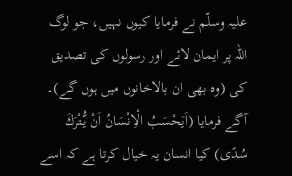علیہ وسلّم نے فرمایا کیوں نہیں، جو لوگ اللہ پر ایمان لائے اور رسولوں کی تصدیق کی (وہ بھی ان بالاخانوں میں ہوں گے)۔
آگے فرمایا (اَيَحْسَبُ الْاِنْسَانُ اَنْ یُّتْرَكَ سُدًی) کیا انسان یہ خیال کرتا ہے کہ اسے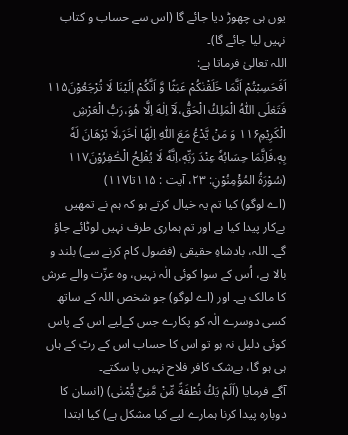یوں ہی چھوڑ دیا جائے گا (اس سے حساب و کتاب نہیں لیا جائے گا)۔
اللہ تعالیٰ فرماتا ہے:
اَفَحَسِبْتُمْ اَنَّمَا خَلَقْنٰكُمْ عَبَثًا وَّ اَنَّكُمْ اِلَیْنَا لَا تُرْجَعُوْنَ۱۱۵ فَتَعٰلَی اللّٰهُ الْمَلِكُ الْحَقُّ،لَاۤ اِلٰهَ اِلَّا هُوَ،رَبُّ الْعَرْشِ الْكَرِیْمِ۱۱۶ وَ مَنْ یَّدْعُ مَعَ اللّٰهِ اِلٰهًا اٰخَرَ،لَا بُرْهَانَ لَهٗ بِهٖ،فَاِنَّمَا حِسَابُهٗ عِنْدَ رَبِّهٖ،اِنَّهٗ لَا یُفْلِحُ الْڪٰفِرُوْنَ۱۱۷
(سُوْرَۃُ المُؤْمِنُوْنِ: ۲۳، آیت : ۱۱۵تا۱۱۷)
(اے لوگو) کیا تم یہ خیال کرتے ہو کہ ہم نے تمھیں بےکار پیدا کیا ہے اور تم ہماری طرف نہیں لوٹائے جاؤ گے۔ اللہ، بادشاہِ حقیقی (فضول کام کرنے سے) بلند و بالا ہے، اُس کے سوا کوئی الٰہ نہیں، وہ عزّت والے عرش کا مالک ہے۔ اور (اے لوگو) جو شخص اللہ کے ساتھ کسی دوسرے الٰہ کو پکارے جس کےلیے اس کے پاس کوئی دلیل نہ ہو تو اس کا حساب اس کے ربّ کے ہاں ہی ہو گا، بےشک کافر فلاح نہیں پا سکتے۔
آگے فرمایا (اَلَمْ يَكُ نُطْفَةً مِّنْ مَّنِیٍّ يُّمْنٰى) (انسان کا دوبارہ پیدا کرنا ہمارے لیے کیا مشکل ہے) کیا ابتدا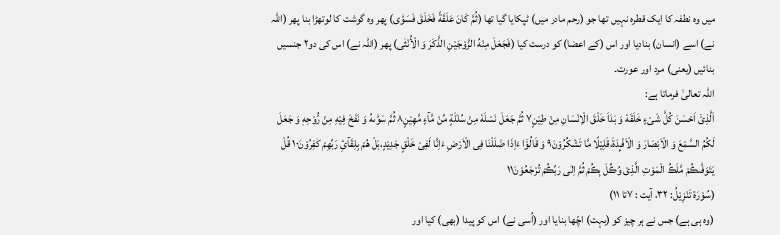میں وہ نطفہ کا ایک قطرہ نہیں تھا جو (رحم مادر میں) ٹپکایا گیا تھا (ثُمَّ كَانَ عَلَقَةً فَخَلَقَ فَسَوّٰی) پھر وہ گوشت کا لوتھڑا بنا پھر (اللہ نے) اسے (انسان) بنادیا اور اس (کے اعضا) کو درست کیا (فَجَعَلَ مِنْهُ الزَّوْجَيْنِ الذَّكَرَ وَ الْأُنْثٰى) پھر (اللہ نے) اس کی دو۲ جنسیں بنائیں (یعنی) مرد اور عورت۔
اللہ تعالیٰ فرماتا ہے:
اَلَّذِیْۤ اَحْسَنَ كُلَّ شَیْءٍ خَلَقَهٗ وَ بَدَاَ خَلْقَ الْاِنْسَانِ مِنْ طِیْنٍ۷ ثُمَّ جَعَلَ نَسْلَهٗ مِنْ سُلٰلَةٍ مِّنْ مَّآءٍ مَّهِیْنٍ۸ ثُمَّ سَوّٰىهُ وَ نَفَخَ فِیْهِ مِنْ رُّوْحِهٖ وَ جَعَلَ لَكُمُ السَّمْعَ وَ الْاَبْصَارَ وَ الْاَفْـِٕدَةَ،قَلِیْلًا مَّا تَشْكُرُوْنَ۹ وَ قَالُوْۤا ءَاِذَا ضَلَلْنَا فِی الْاَرْضِ ءَاِنَّا لَفِیْ خَلْقٍ جَدِیْدٍ،بَلْ هُمْ بِلِقَآئِ رَبِّهِمْ كٰفِرُوْنَ۱۰ قُلْ یَتَوَفّٰىڪُمْ مَّلَڪُ الْمَوْتِ الَّذِیْ وُڪِّلَ بِڪُمْ ثُمَّ اِلٰی رَبِّڪُمْ تُرْجَعُوْنَ۱۱
(سُوْرَۃ تَنْزِیْلُ: ۳۲، آیت : ۷تا ۱۱)
(وہ ہی ہے) جس نے ہر چیز کو (بہت) اچّھا بنایا اور (اُسی نے) اس کو پیدا (بھی) کیا اور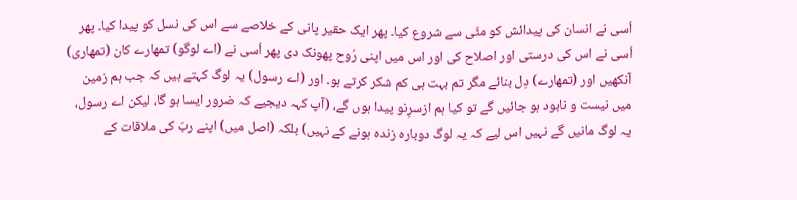اُسی نے انسان کی پیدائش کو مٹّی سے شروع کیا۔ پھر ایک حقیر پانی کے خلاصے سے اس کی نسل کو پیدا کیا۔ پھر اُسی نے اس کی درستی اور اصلاح کی اور اس میں اپنی رُوح پھونک دی پھر اُسی نے (اے لوگو) تمھارے کان (تمھاری) آنکھیں اور (تمھارے) دِل بنائے مگر تم بہت ہی کم شکر کرتے ہو۔ اور (اے رسول) یہ لوگ کہتے ہیں کہ جب ہم زمین میں نیست و نابود ہو جائیں گے تو کیا ہم ازسرِنو پیدا ہوں گے، (آپ کہہ دیجیے کہ ضرور ایسا ہو گا، لیکن اے رسول، یہ لوگ مانیں گے نہیں اس لیے کہ یہ لوگ دوبارہ زندہ ہونے کے نہیں) بلکہ (اصل میں) اپنے ربّ کی ملاقات کے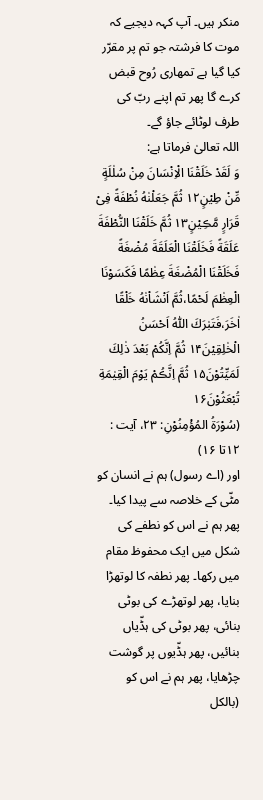منکر ہیں۔ آپ کہہ دیجیے کہ موت کا فرشتہ جو تم پر مقرّر کیا گیا ہے تمھاری رُوح قبض کرے گا پھر تم اپنے ربّ کی طرف لوٹائے جاؤ گے۔
اللہ تعالیٰ فرماتا ہے:
وَ لَقَدْ خَلَقْنَا الْاِنْسَانَ مِنْ سُلٰلَةٍ مِّنْ طِیْنٍ۱۲ ثُمَّ جَعَلْنٰهُ نُطْفَةً فِیْ قَرَارٍ مَّڪِیْنٍ۱۳ ثُمَّ خَلَقْنَا النُّطْفَةَ عَلَقَةً فَخَلَقْنَا الْعَلَقَةَ مُضْغَةً فَخَلَقْنَا الْمُضْغَةَ عِظٰمًا فَكَسَوْنَا الْعِظٰمَ لَحْمًا،ثُمَّ اَنْشَاْنٰهُ خَلْقًا اٰخَرَ،فَتَبٰرَكَ اللّٰهُ اَحْسَنُ الْخٰلِقِیْنَ۱۴ ثُمَّ اِنَّكُمْ بَعْدَ ذٰلِكَ لَمَیِّتُوْنَ۱۵ ثُمَّ اِنَّڪُمْ یَوْمَ الْقِیٰمَةِ تُبْعَثُوْنَ۱۶
(سُوْرَۃُ المُؤْمِنُوْنِ: ۲۳، آیت : ۱۲تا ۱۶)
اور (اے رسول) ہم نے انسان کو مٹّی کے خلاصہ سے پیدا کیا۔ پھر ہم نے اس کو نطفے کی شکل میں ایک محفوظ مقام میں رکھا۔ پھر نطفہ کا لوتھڑا بنایا، پھر لوتھڑے کی بوٹی بنائی، پھر بوٹی کی ہڈّیاں بنائیں، پھر ہڈّیوں پر گوشت چڑھایا، پھر ہم نے اس کو (بالکل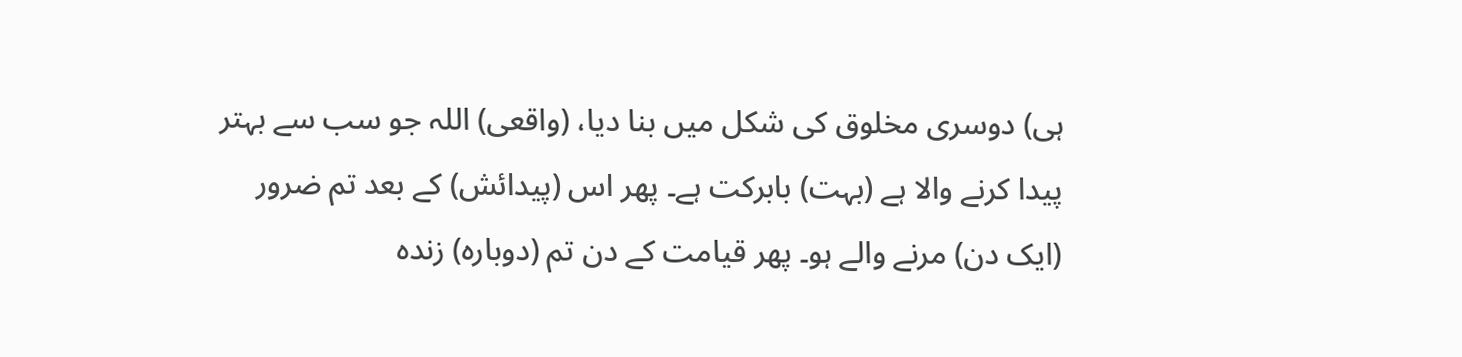ہی) دوسری مخلوق کی شکل میں بنا دیا، (واقعی) اللہ جو سب سے بہتر پیدا کرنے والا ہے (بہت) بابرکت ہے۔ پھر اس (پیدائش) کے بعد تم ضرور (ایک دن) مرنے والے ہو۔ پھر قیامت کے دن تم (دوبارہ) زندہ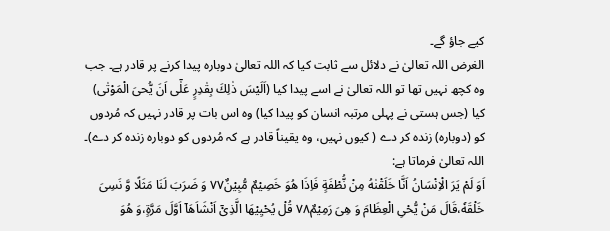کیے جاؤ گے۔
الغرض اللہ تعالیٰ نے دلائل سے ثابت کیا کہ اللہ تعالیٰ دوبارہ پیدا کرنے پر قادر ہے۔ جب وہ کچھ نہیں تھا تو اللہ تعالیٰ نے اسے پیدا کیا (اَلَيْسَ ذٰلِكَ بِقٰدِرٍ عَلٰۤى اَنَ يُّحیَ الْمَوْتٰى) کیا (جس ہستی نے پہلی مرتبہ انسان کو پیدا کیا) وہ اس بات پر قادر نہیں کہ مُردوں کو (دوبارہ) زندہ کر دے ( کیوں نہیں، وہ یقیناً قادر ہے کہ مُردوں کو دوبارہ زندہ کر دے)۔
اللہ تعالیٰ فرماتا ہے:
اَوَ لَمْ یَرَ الْاِنْسَانُ اَنَّا خَلَقْنٰهُ مِنْ نُّطْفَةٍ فَاِذَا هُوَ خَصِیْمٌ مُّبِیْنٌ۷۷ وَ ضَرَبَ لَنَا مَثَلًا وَّ نَسِیَ خَلْقَهٗ،قَالَ مَنْ یُّحْیِ الْعِظَامَ وَ هِیَ رَمِیْمٌ۷۸ قُلْ یُحْیِیْهَا الَّذِیْۤ اَنْشَاَهَاۤ اَوَّلَ مَرَّةٍ،وَ هُوَ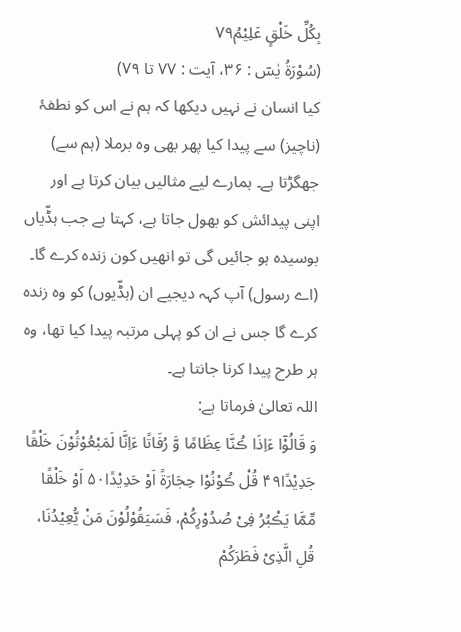بِكُلِّ خَلْقٍ عَلِیْمُ۷۹
(سُوْرَۃُ یٰسٓ : ۳۶، آیت : ۷۷ تا ۷۹)
کیا انسان نے نہیں دیکھا کہ ہم نے اس کو نطفۂ (ناچیز) سے پیدا کیا پھر بھی وہ برملا (ہم سے) جھگڑتا ہے۔ ہمارے لیے مثالیں بیان کرتا ہے اور اپنی پیدائش کو بھول جاتا ہے، کہتا ہے جب ہڈّیاں بوسیدہ ہو جائیں گی تو انھیں کون زندہ کرے گا۔ (اے رسول) آپ کہہ دیجیے ان (ہڈّیوں) کو وہ زندہ کرے گا جس نے ان کو پہلی مرتبہ پیدا کیا تھا، وہ ہر طرح پیدا کرنا جانتا ہے۔
اللہ تعالیٰ فرماتا ہے:
وَ قَالُوْۤا ءَاِذَا ڪُنَّا عِظَامًا وَّ رُفَاتًا ءَاِنَّا لَمَبْعُوْثُوْنَ خَلْقًا جَدِیْدًا۴۹ قُلْ ڪُوْنُوْا حِجَارَةً اَوْ حَدِیْدًا۵۰ اَوْ خَلْقًا مِّمَّا یَڪْبُرُ فِیْ صُدُوْرِكُمْ، فَسَیَقُوْلُوْنَ مَنْ یُّعِیْدُنَا، قُلِ الَّذِیْ فَطَرَكُمْ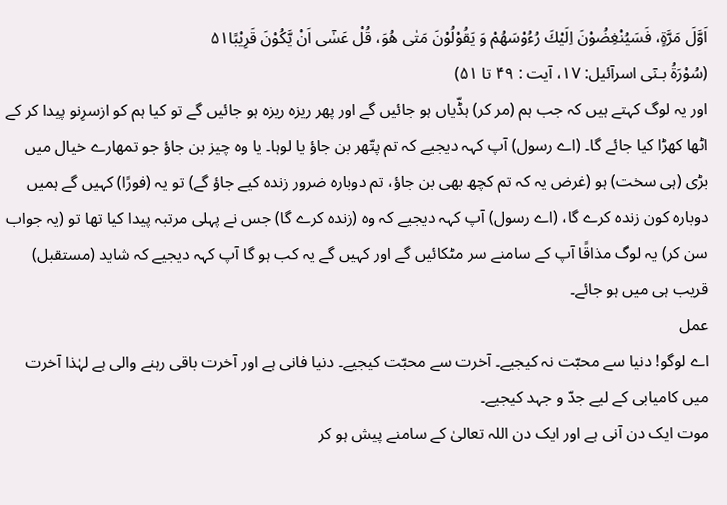اَوَّلَ مَرَّةٍ، فَسَیُنْغِضُوْنَ اِلَیْكَ رُءُوْسَهُمْ وَ یَقُوْلُوْنَ مَتٰی هُوَ، قُلْ عَسٰۤی اَنْ یَّكُوْنَ قَرِیْبًا۵۱
(سُوْرَۃُ بـنٓی اسرآئیل: ۱۷، آیت : ۴۹ تا ۵۱)
اور یہ لوگ کہتے ہیں کہ جب ہم (مر کر) ہڈّیاں ہو جائیں گے اور پھر ریزہ ریزہ ہو جائیں گے تو کیا ہم کو ازسرِنو پیدا کر کے اٹھا کھڑا کیا جائے گا۔ (اے رسول) آپ کہہ دیجیے کہ تم پتّھر بن جاؤ یا لوہا۔ یا وہ چیز بن جاؤ جو تمھارے خیال میں بڑی (ہی سخت) ہو (غرض یہ کہ تم کچھ بھی بن جاؤ، تم دوبارہ ضرور زندہ کیے جاؤ گے) تو یہ (فورًا) کہیں گے ہمیں دوبارہ کون زندہ کرے گا، (اے رسول) آپ کہہ دیجیے کہ وہ (زندہ کرے گا) جس نے پہلی مرتبہ پیدا کیا تھا تو (یہ جواب سن کر) یہ لوگ مذاقًا آپ کے سامنے سر مٹکائیں گے اور کہیں گے یہ کب ہو گا آپ کہہ دیجیے کہ شاید (مستقبل) قریب ہی میں ہو جائے۔
عمل
اے لوگو! دنیا سے محبّت نہ کیجیے۔ آخرت سے محبّت کیجیے۔ دنیا فانی ہے اور آخرت باقی رہنے والی ہے لہٰذا آخرت میں کامیابی کے لیے جدّ و جہد کیجیے۔
موت ایک دن آنی ہے اور ایک دن اللہ تعالیٰ کے سامنے پیش ہو کر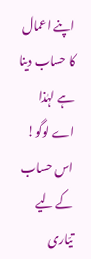اپنے اعمال کا حساب دینا ہے لہٰذا اے لوگو! اس حساب کے لیے تیّاری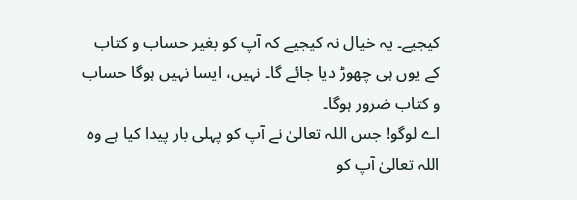کیجیے۔ یہ خیال نہ کیجیے کہ آپ کو بغیر حساب و کتاب کے یوں ہی چھوڑ دیا جائے گا۔ نہیں، ایسا نہیں ہوگا حساب و کتاب ضرور ہوگا۔
اے لوگو! جس اللہ تعالیٰ نے آپ کو پہلی بار پیدا کیا ہے وہ اللہ تعالیٰ آپ کو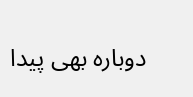دوبارہ بھی پیدا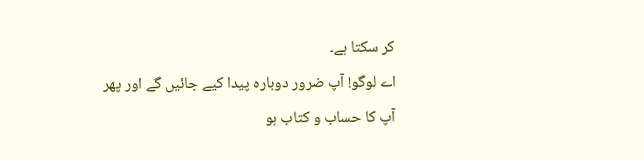کر سکتا ہے۔
اے لوگو! آپ ضرور دوبارہ پیدا کیے جائیں گے اور پھر آپ کا حساب و کتاب ہو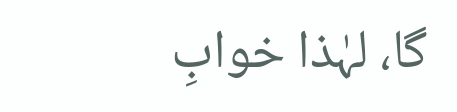گا، لہٰذا خوابِ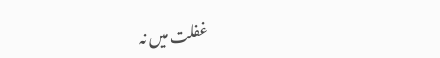غفلت میں نہ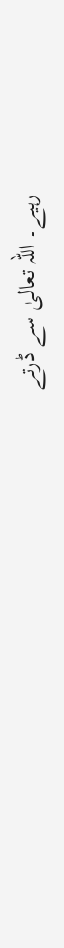رہیے۔ اللہ تعالیٰ سے ڈرتے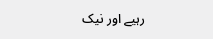رہیے اور نیک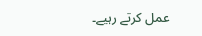عمل کرتے رہیے۔